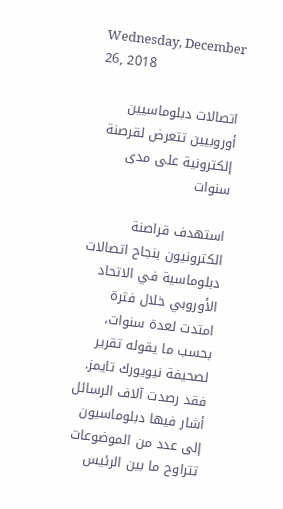Wednesday, December 26, 2018

اتصالات دبلوماسيين أوروبيين تتعرض لقرصنة إلكترونية على مدى سنوات

استهدف قراصنة الكترونيون بنجاح اتصالات دبلوماسية في الاتحاد الأوروبي خلال فترة امتدت لعدة سنوات، بحسب ما يقوله تقرير لصحيفة نيويورك تايمز.
فقد رصدت آلاف الرسائل أشار فيها دبلوماسيون إلى عدد من الموضوعات تتراوح ما بين الرئيس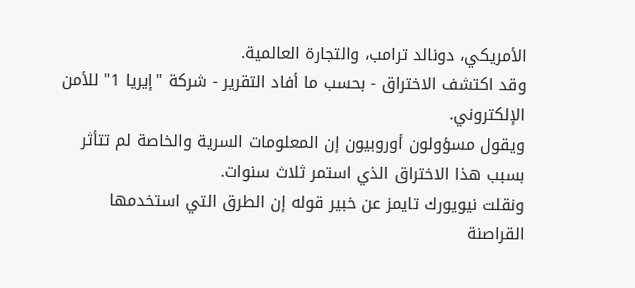الأمريكي، دونالد ترامب، والتجارة العالمية.
وقد اكتشف الاختراق - بحسب ما أفاد التقرير - شركة "إيريا 1" للأمن الإلكتروني.
ويقول مسؤولون أوروبيون إن المعلومات السرية والخاصة لم تتأثر بسبب هذا الاختراق الذي استمر ثلاث سنوات.
ونقلت نيويورك تايمز عن خبير قوله إن الطرق التي استخدمها القراصنة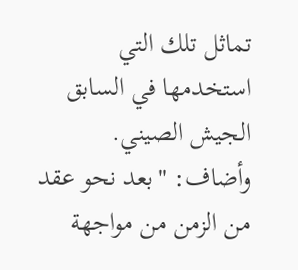تماثل تلك التي استخدمها في السابق الجيش الصيني.
وأضاف: "بعد نحو عقد من الزمن من مواجهة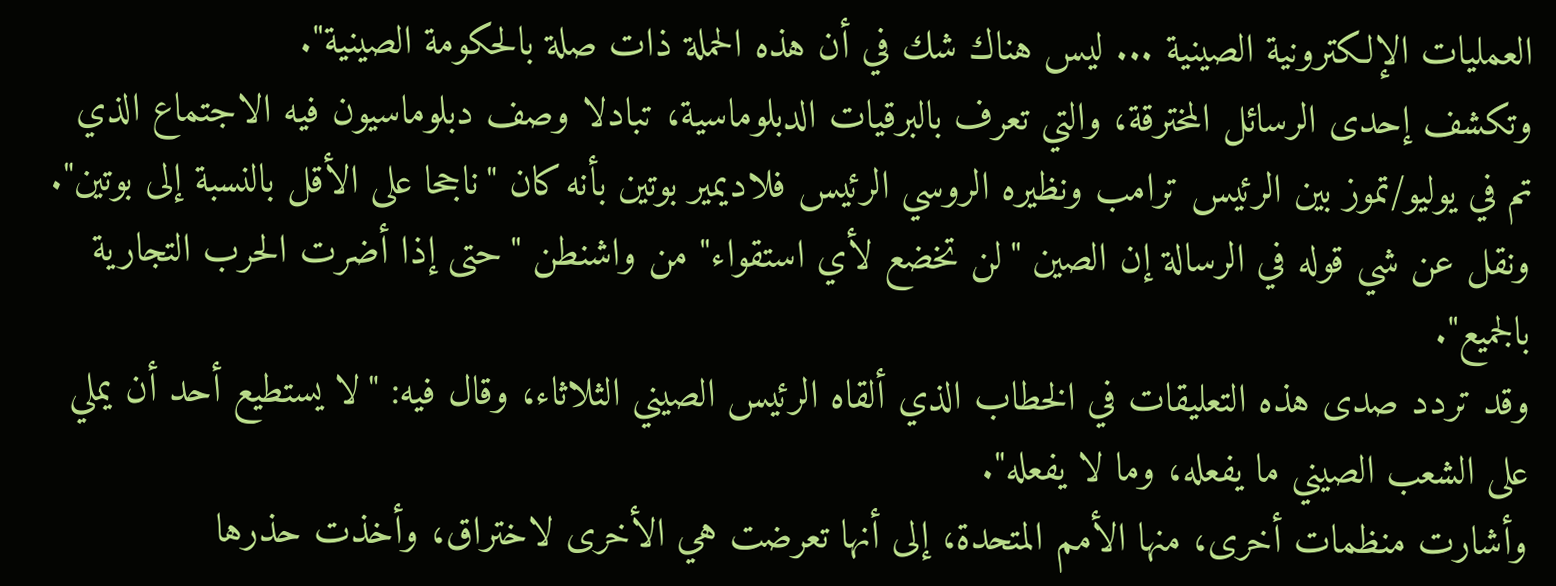العمليات الإلكترونية الصينية ... ليس هناك شك في أن هذه الحملة ذات صلة بالحكومة الصينية".
وتكشف إحدى الرسائل المخترقة، والتي تعرف بالبرقيات الدبلوماسية، تبادلا وصف دبلوماسيون فيه الاجتماع الذي تم في يوليو/تموز بين الرئيس ترامب ونظيره الروسي الرئيس فلاديمير بوتين بأنه كان "ناجحا على الأقل بالنسبة إلى بوتين".
ونقل عن شي قوله في الرسالة إن الصين "لن تخضع لأي استقواء" من واشنطن "حتى إذا أضرت الحرب التجارية بالجميع".
وقد تردد صدى هذه التعليقات في الخطاب الذي ألقاه الرئيس الصيني الثلاثاء، وقال فيه: "لا يستطيع أحد أن يملي على الشعب الصيني ما يفعله، وما لا يفعله".
وأشارت منظمات أخرى، منها الأمم المتحدة، إلى أنها تعرضت هي الأخرى لاختراق، وأخذت حذرها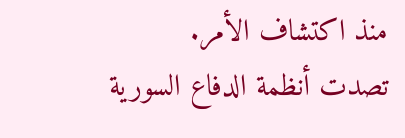منذ اكتشاف الأمر.
تصدت أنظمة الدفاع السورية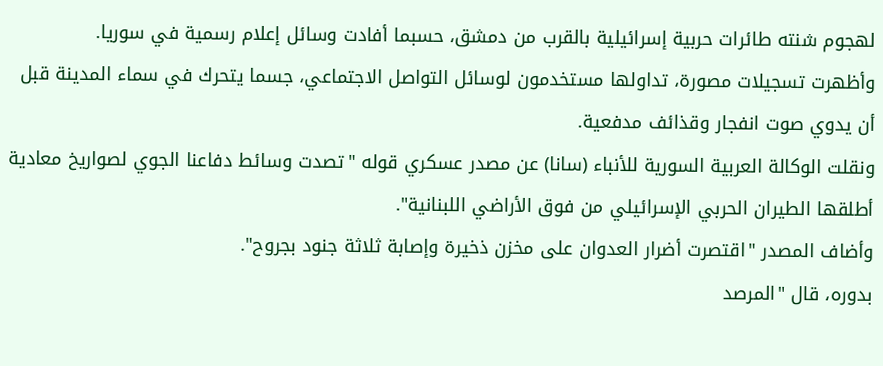لهجوم شنته طائرات حربية إسرائيلية بالقرب من دمشق، حسبما أفادت وسائل إعلام رسمية في سوريا.
وأظهرت تسجيلات مصورة، تداولها مستخدمون لوسائل التواصل الاجتماعي، جسما يتحرك في سماء المدينة قبل أن يدوي صوت انفجار وقذائف مدفعية.
ونقلت الوكالة العربية السورية للأنباء (سانا) عن مصدر عسكري قوله "تصدت وسائط دفاعنا الجوي لصواريخ معادية أطلقها الطيران الحربي الإسرائيلي من فوق الأراضي اللبنانية".
وأضاف المصدر "اقتصرت أضرار العدوان على مخزن ذخيرة وإصابة ثلاثة جنود بجروح".
بدوره، قال "المرصد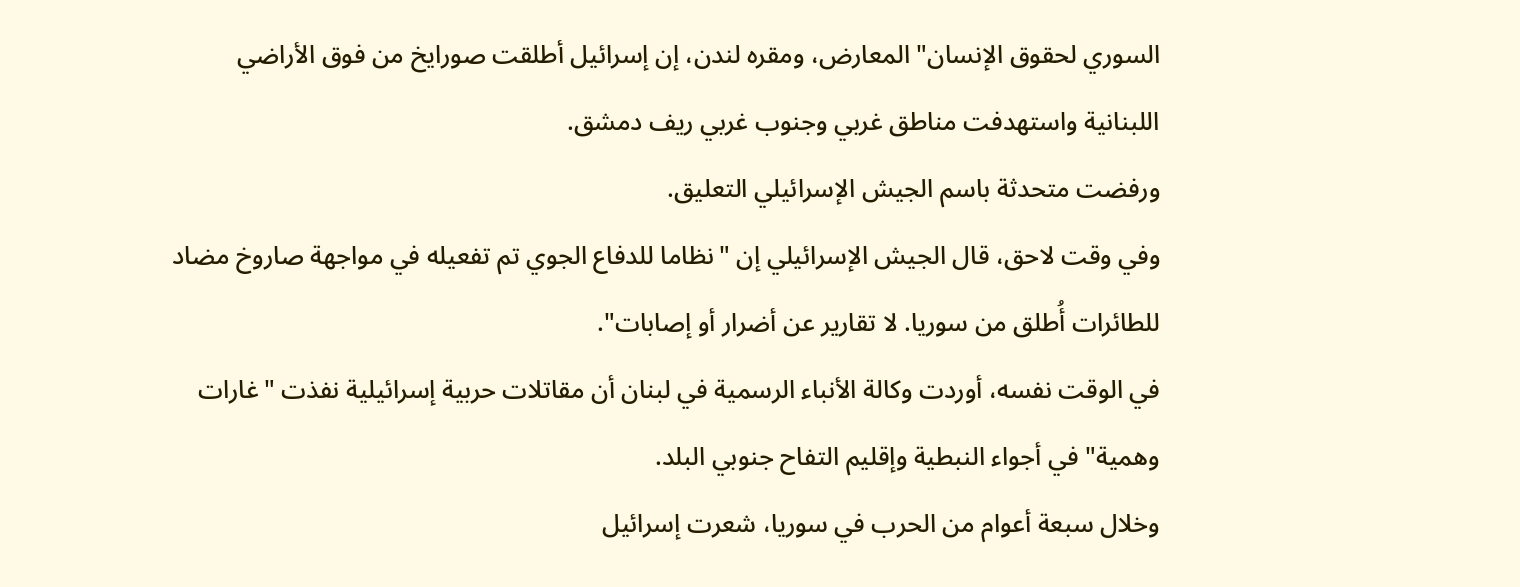السوري لحقوق الإنسان" المعارض، ومقره لندن، إن إسرائيل أطلقت صورايخ من فوق الأراضي اللبنانية واستهدفت مناطق غربي وجنوب غربي ريف دمشق.
ورفضت متحدثة باسم الجيش الإسرائيلي التعليق.
وفي وقت لاحق، قال الجيش الإسرائيلي إن "نظاما للدفاع الجوي تم تفعيله في مواجهة صاروخ مضاد للطائرات أُطلق من سوريا. لا تقارير عن أضرار أو إصابات".
في الوقت نفسه، أوردت وكالة الأنباء الرسمية في لبنان أن مقاتلات حربية إسرائيلية نفذت "غارات وهمية" في أجواء النبطية وإقليم التفاح جنوبي البلد.
وخلال سبعة أعوام من الحرب في سوريا، شعرت إسرائيل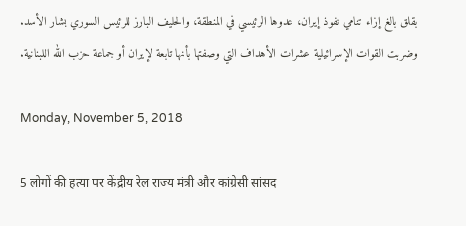بقلق بالغ إزاء تنامي نفوذ إيران، عدوها الرئيسي في المنطقة، والحليف البارز للرئيس السوري بشار الأسد.
وضربت القوات الإسرائيلية عشرات الأهداف التي وصفتها بأنها تابعة لإيران أو جماعة حزب الله اللبنانية.

Monday, November 5, 2018

5 लोगों की हत्या पर केंद्रीय रेल राज्य मंत्री और कांग्रेसी सांसद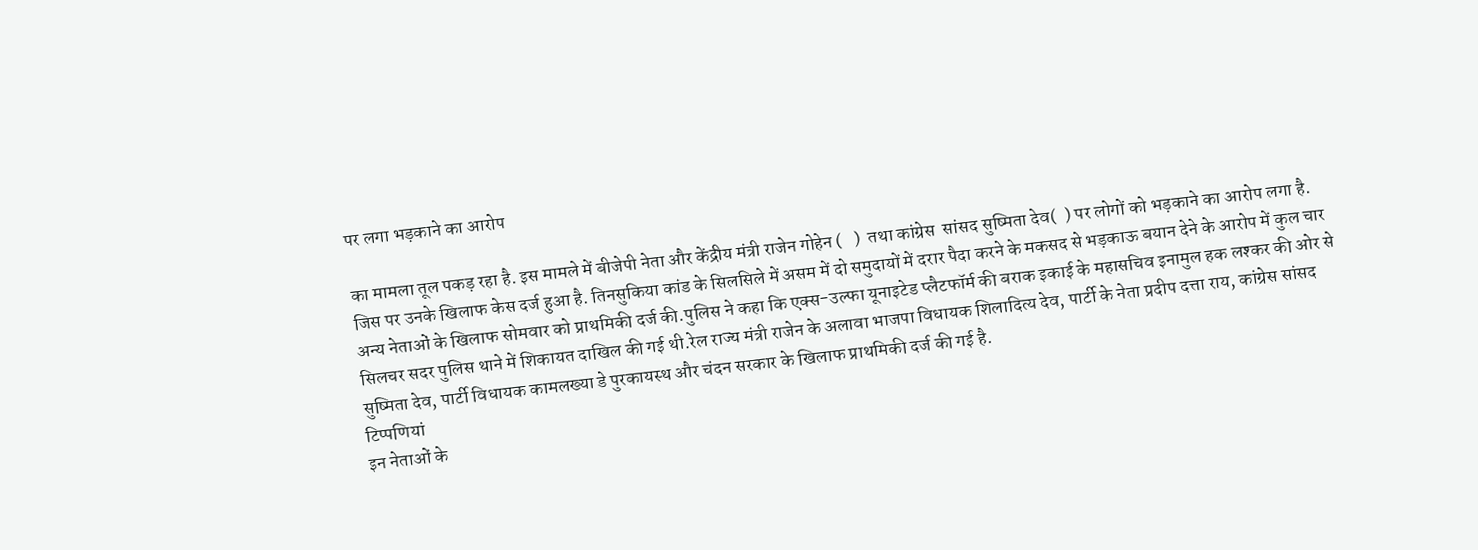पर लगा भड़काने का आरोप

का मामला तूल पकड़ रहा है. इस मामले में बीजेपी नेता और केंद्रीय मंत्री राजेन गोहेन (   )  तथा कांग्रेस  सांसद सुष्मिता देव(  ) पर लोगों को भड़काने का आरोप लगा है. जिस पर उनके खिलाफ केस दर्ज हुआ है. तिनसुकिया कांड के सिलसिले में असम में दो समुदायों में दरार पैदा करने के मकसद से भड़काऊ बयान देने के आरोप में कुल चार अन्य नेताओं के खिलाफ सोमवार को प्राथमिकी दर्ज की.पुलिस ने कहा कि एक्स-उल्फा यूनाइटेड प्लैटफॉर्म की बराक इकाई के महासचिव इनामुल हक लश्कर की ओर से सिलचर सदर पुलिस थाने में शिकायत दाखिल की गई थी.रेल राज्य मंत्री राजेन के अलावा भाजपा विधायक शिलादित्य देव, पार्टी के नेता प्रदीप दत्ता राय, कांग्रेस सांसद सुष्मिता देव, पार्टी विधायक कामलख्या डे पुरकायस्थ और चंदन सरकार के खिलाफ प्राथमिकी दर्ज की गई है.
टिप्पणियां
इन नेताओं के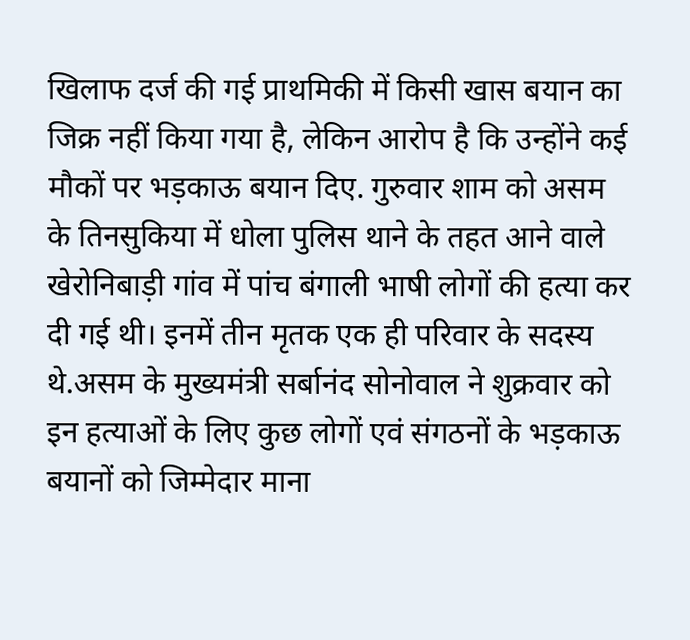खिलाफ दर्ज की गई प्राथमिकी में किसी खास बयान का जिक्र नहीं किया गया है, लेकिन आरोप है कि उन्होंने कई मौकों पर भड़काऊ बयान दिए. गुरुवार शाम को असम के तिनसुकिया में धोला पुलिस थाने के तहत आने वाले खेरोनिबाड़ी गांव में पांच बंगाली भाषी लोगों की हत्या कर दी गई थी। इनमें तीन मृतक एक ही परिवार के सदस्य थे.असम के मुख्यमंत्री सर्बानंद सोनोवाल ने शुक्रवार को इन हत्याओं के लिए कुछ लोगों एवं संगठनों के भड़काऊ बयानों को जिम्मेदार माना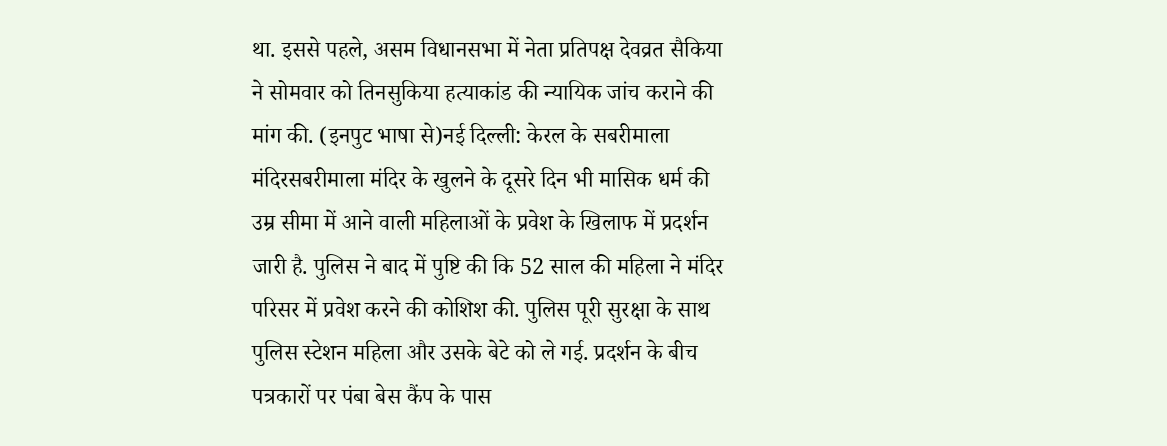था. इससे पहले, असम विधानसभा में नेता प्रतिपक्ष देवव्रत सैकिया ने सोमवार को तिनसुकिया हत्याकांड की न्यायिक जांच कराने की मांग की. (इनपुट भाषा से)नई दिल्ली: केरल के सबरीमाला मंदिरसबरीमाला मंदिर के खुलने के दूसरे दिन भी मासिक धर्म की उम्र सीमा में आने वाली महिलाओं के प्रवेश के खिलाफ में प्रदर्शन जारी है. पुलिस ने बाद में पुष्टि की कि 52 साल की महिला ने मंदिर परिसर में प्रवेश करने की कोशिश की. पुलिस पूरी सुरक्षा के साथ पुलिस स्टेशन महिला और उसके बेटे को ले गई. प्रदर्शन के बीच पत्रकारों पर पंबा बेस कैंप के पास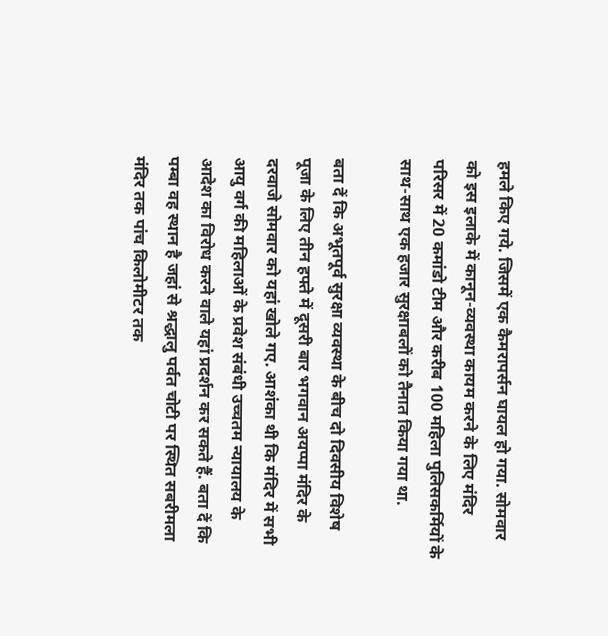हमले किए गये. जिसमें एक कैमरापर्सन घायल हो गया. सोमवार को इस इलाके में कानून-व्यवस्था कायम करने के लिए मंदिर परिसर में 20 कमांडो टीम और करीब 100 महिला पुलिसकर्मियों के साथ-साथ एक हजार सुरक्षाबलों को तैनात किया गया था.

बता दें कि अभूतपूर्व सुरक्षा व्यवस्था के बीच दो दिवसीय विशेष पूजा के लिए तीन हफ्ते में दूसरी बार भगवान अयप्पा मंदिर के दरवाजे सोमवार को यहां खोले गए. आशंका थी कि मंदिर में सभी आयु वर्ग की महिलाओं के प्रवेश संबंधी उच्चतम न्यायालय के आदेश का विरोध करने वाले यहां प्रदर्शन कर सकते हैं. बता दें कि पम्बा वह स्थान है जहां से श्रद्धालु पर्वत चोटी पर स्थित सबरीमला मंदिर तक पांच किलोमीटर तक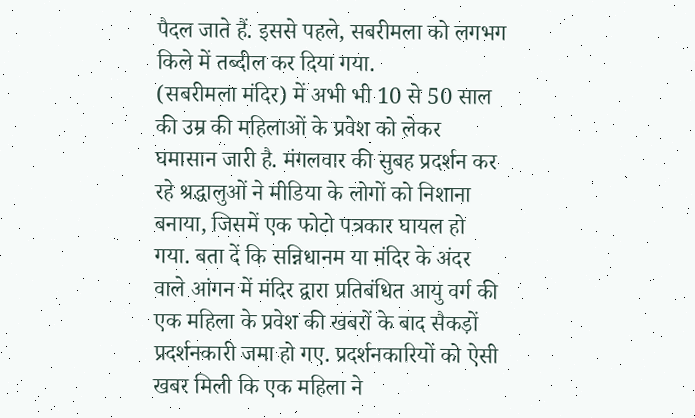पैदल जाते हैं. इससे पहले, सबरीमला को लगभग किले में तब्दील कर दिया गया.
(सबरीमला मंदिर) में अभी भी 10 से 50 साल की उम्र की महिलाओं के प्रवेश को लेकर घमासान जारी है. मंगलवार की सुबह प्रदर्शन कर रहे श्रद्धालुओं ने मीडिया के लोगों को निशाना बनाया, जिसमें एक फोटो पत्रकार घायल हो गया. बता दें कि सन्निधानम या मंदिर के अंदर वाले आंगन में मंदिर द्वारा प्रतिबंधित आयु वर्ग की एक महिला के प्रवेश की खबरों के बाद सैकड़ों प्रदर्शनकारी जमा हो गए. प्रदर्शनकारियों को ऐसी खबर मिली कि एक महिला ने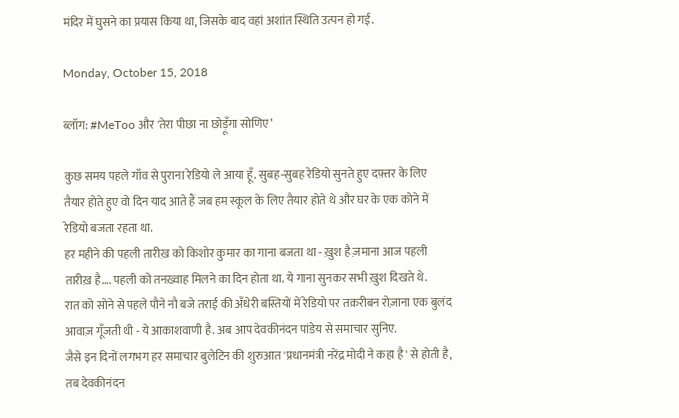मंदिर में घुसने का प्रयास किया था, जिसके बाद वहां अशांत स्थिति उत्पन हो गई.

Monday, October 15, 2018

ब्लॉग: #MeToo और 'तेरा पीछा ना छोड़ूँगा सोणिए’

कुछ समय पहले गाँव से पुराना रेडियो ले आया हूँ. सुबह-सुबह रेडियो सुनते हुए दफ़्तर के लिए तैयार होते हुए वो दिन याद आते हैं जब हम स्कूल के लिए तैयार होते थे और घर के एक कोने में रेडियो बजता रहता था.
हर महीने की पहली तारीख़ को किशोर कुमार का गाना बजता था - ख़ुश है ज़माना आज पहली तारीख़ है…. पहली को तनख़्वाह मिलने का दिन होता था. ये गाना सुनकर सभी ख़ुश दिखते थे.
रात को सोने से पहले पौने नौ बजे तराई की अँधेरी बस्तियों में रेडियो पर तक़रीबन रोज़ाना एक बुलंद आवाज़ गूँजती थी - ये आकाशवाणी है. अब आप देवकीनंदन पांडेय से समाचार सुनिए.
जैसे इन दिनों लगभग हर समाचार बुलेटिन की शुरुआत 'प्रधानमंत्री नरेंद्र मोदी ने कहा है' से होती है, तब देवकीनंदन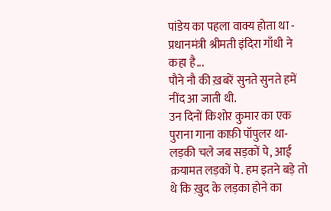पांडेय का पहला वाक्य होता था - प्रधानमंत्री श्रीमती इंदिरा गाँधी ने कहा है...
पौने नौ की ख़बरें सुनते सुनते हमें नींद आ जाती थी.
उन दिनों किशोर कुमार का एक पुराना गाना काफ़ी पॉपुलर था- लड़की चले जब सड़कों पे, आई क़यामत लड़कों पे. हम इतने बड़े तो थे कि ख़ुद के लड़का होने का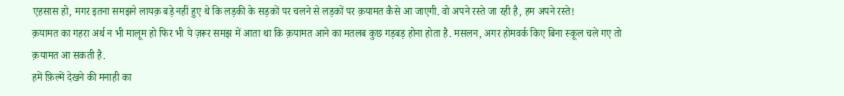एहसास हो, मगर इतना समझने लायक़ बड़े नहीं हुए थे कि लड़की के सड़कों पर चलने से लड़कों पर क़यामत कैसे आ जाएगी. वो अपने रस्ते जा रही है, हम अपने रस्ते!
क़यामत का गहरा अर्थ न भी मालूम हो फिर भी ये ज़रूर समझ में आता था कि क़यामत आने का मतलब कुछ गड़बड़ होना होता है. मसलन, अगर होमवर्क किए बिना स्कूल चले गए तो क़यामत आ सकती है.
हमें फ़िल्में देखने की मनाही का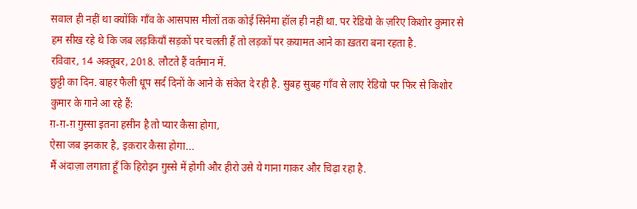सवाल ही नहीं था क्योंकि गाँव के आसपास मीलों तक कोई सिनेमा हॉल ही नहीं था. पर रेडियो के ज़रिए किशोर कुमार से हम सीख रहे थे कि जब लड़कियाँ सड़कों पर चलती हैं तो लड़कों पर क़यामत आने का ख़तरा बना रहता है.
रविवार, 14 अक्तूबर, 2018. लौटते हैं वर्तमान में.
छुट्टी का दिन. बाहर फैली धूप सर्द दिनों के आने के संकेत दे रही है. सुबह सुबह गाँव से लाए रेडियो पर फिर से किशोर कुमार के गाने आ रहे हैं:
ग़-ग़-ग़ ग़ुस्सा इतना हसीन है तो प्यार कैसा होगा,
ऐसा जब इनकार है, इक़रार कैसा होगा...
मैं अंदाज़ा लगाता हूँ कि हिरोइन ग़ुस्से में होगी और हीरो उसे ये गाना गाकर और चिढ़ा रहा है.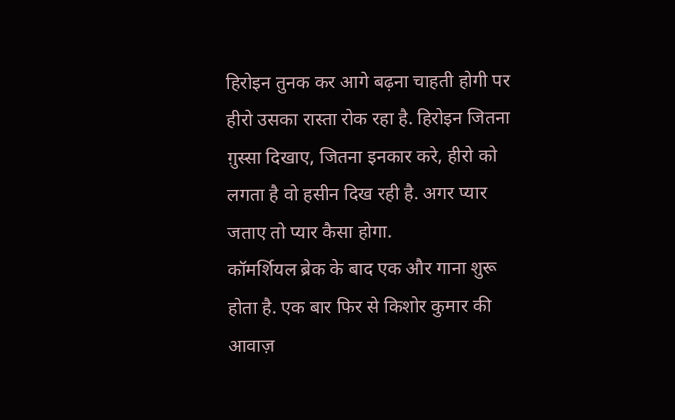हिरोइन तुनक कर आगे बढ़ना चाहती होगी पर हीरो उसका रास्ता रोक रहा है. हिरोइन जितना ग़ुस्सा दिखाए, जितना इनकार करे, हीरो को लगता है वो हसीन दिख रही है. अगर प्यार जताए तो प्यार कैसा होगा.
कॉमर्शियल ब्रेक के बाद एक और गाना शुरू होता है. एक बार फिर से किशोर कुमार की आवाज़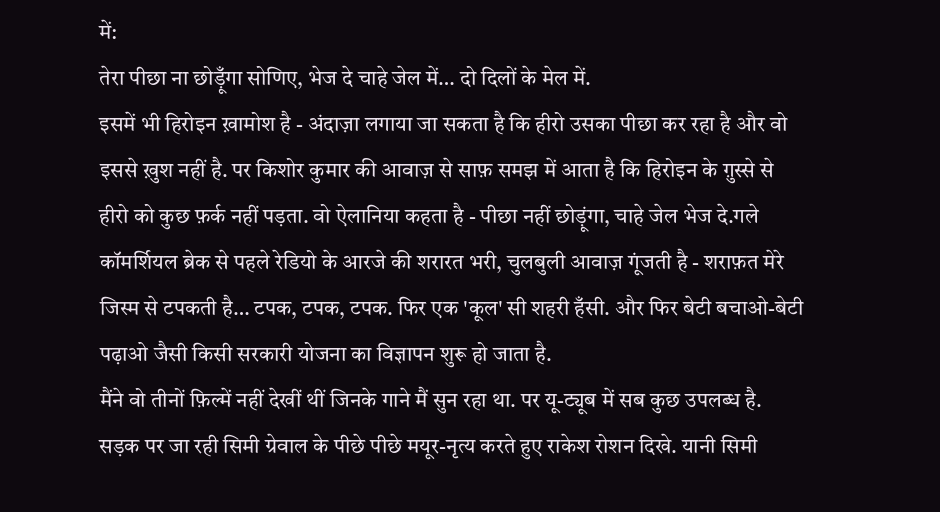में:
तेरा पीछा ना छोड़ूँगा सोणिए, भेज दे चाहे जेल में… दो दिलों के मेल में.
इसमें भी हिरोइन ख़ामोश है - अंदाज़ा लगाया जा सकता है कि हीरो उसका पीछा कर रहा है और वो इससे ख़ुश नहीं है. पर किशोर कुमार की आवाज़ से साफ़ समझ में आता है कि हिरोइन के ग़ुस्से से हीरो को कुछ फ़र्क नहीं पड़ता. वो ऐलानिया कहता है - पीछा नहीं छोड़ूंगा, चाहे जेल भेज दे.गले कॉमर्शियल ब्रेक से पहले रेडियो के आरजे की शरारत भरी, चुलबुली आवाज़ गूंजती है - शराफ़त मेरे जिस्म से टपकती है… टपक, टपक, टपक. फिर एक 'कूल' सी शहरी हँसी. और फिर बेटी बचाओ-बेटी पढ़ाओ जैसी किसी सरकारी योजना का विज्ञापन शुरू हो जाता है.
मैंने वो तीनों फ़िल्में नहीं देखीं थीं जिनके गाने मैं सुन रहा था. पर यू-ट्यूब में सब कुछ उपलब्ध है.
सड़क पर जा रही सिमी ग्रेवाल के पीछे पीछे मयूर-नृत्य करते हुए राकेश रोशन दिखे. यानी सिमी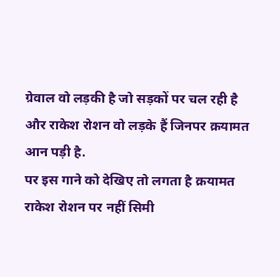ग्रेवाल वो लड़की है जो सड़कों पर चल रही है और राकेश रोशन वो लड़के हैं जिनपर क़यामत आन पड़ी है.
पर इस गाने को देखिए तो लगता है क़यामत राकेश रोशन पर नहीं सिमी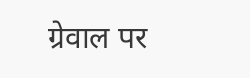ग्रेवाल पर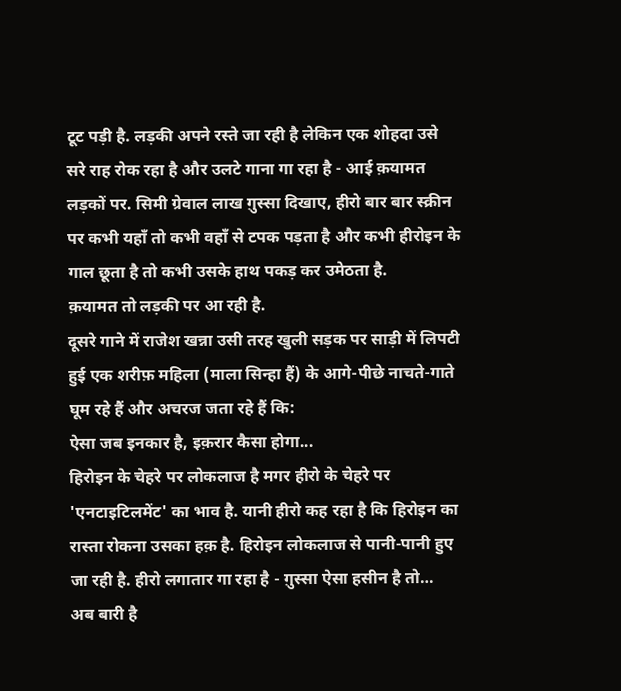टूट पड़ी है. लड़की अपने रस्ते जा रही है लेकिन एक शोहदा उसे सरे राह रोक रहा है और उलटे गाना गा रहा है - आई क़यामत लड़कों पर. सिमी ग्रेवाल लाख ग़ुस्सा दिखाए, हीरो बार बार स्क्रीन पर कभी यहाँ तो कभी वहाँ से टपक पड़ता है और कभी हीरोइन के गाल छूता है तो कभी उसके हाथ पकड़ कर उमेठता है.
क़यामत तो लड़की पर आ रही है.
दूसरे गाने में राजेश खन्ना उसी तरह खुली सड़क पर साड़ी में लिपटी हुई एक शरीफ़ महिला (माला सिन्हा हैं) के आगे-पीछे नाचते-गाते घूम रहे हैं और अचरज जता रहे हैं कि:
ऐसा जब इनकार है, इक़रार कैसा होगा...
हिरोइन के चेहरे पर लोकलाज है मगर हीरो के चेहरे पर 'एनटाइटिलमेंट' का भाव है. यानी हीरो कह रहा है कि हिरोइन का रास्ता रोकना उसका हक़ है. हिरोइन लोकलाज से पानी-पानी हुए जा रही है. हीरो लगातार गा रहा है - ग़ुस्सा ऐसा हसीन है तो…
अब बारी है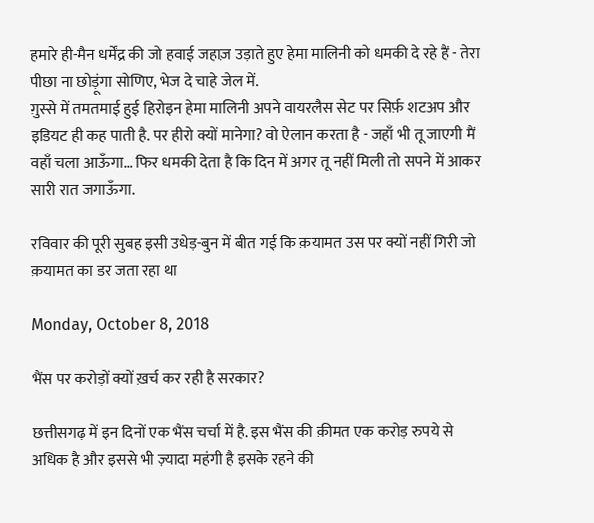हमारे ही-मैन धर्मेंद्र की जो हवाई जहाज़ उड़ाते हुए हेमा मालिनी को धमकी दे रहे हैं - तेरा पीछा ना छोड़ूंगा सोणिए, भेज दे चाहे जेल में.
ग़ुस्से में तमतमाई हुई हिरोइन हेमा मालिनी अपने वायरलैस सेट पर सिर्फ़ शटअप और इडियट ही कह पाती है. पर हीरो क्यों मानेगा? वो ऐलान करता है - जहाँ भी तू जाएगी मैं वहाँ चला आऊँगा… फिर धमकी देता है कि दिन में अगर तू नहीं मिली तो सपने में आकर सारी रात जगाऊँगा.

रविवार की पूरी सुबह इसी उधेड़-बुन में बीत गई कि क़यामत उस पर क्यों नहीं गिरी जो क़यामत का डर जता रहा था

Monday, October 8, 2018

भैंस पर करोड़ों क्यों ख़र्च कर रही है सरकार?

छत्तीसगढ़ में इन दिनों एक भैंस चर्चा में है. इस भैंस की क़ीमत एक करोड़ रुपये से अधिक है और इससे भी ज़्यादा महंगी है इसके रहने की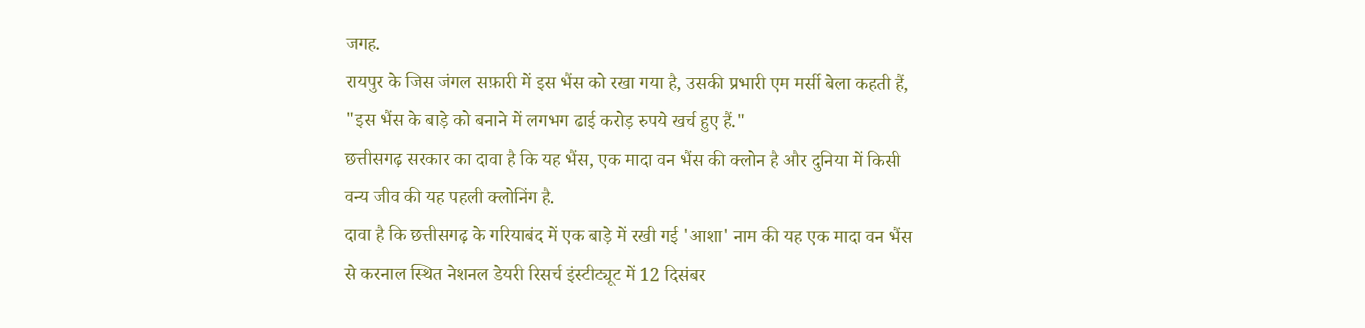जगह.
रायपुर के जिस जंगल सफ़ारी में इस भैंस को रखा गया है, उसकी प्रभारी एम मर्सी बेला कहती हैं, "इस भैंस के बाड़े को बनाने में लगभग ढाई करोड़ रुपये खर्च हुए हैं."
छत्तीसगढ़ सरकार का दावा है कि यह भैंस, एक मादा वन भैंस की क्लोन है और दुनिया में किसी वन्य जीव की यह पहली क्लोनिंग है.
दावा है कि छत्तीसगढ़ के गरियाबंद में एक बाड़े में रखी गई 'आशा' नाम की यह एक मादा वन भैंस से करनाल स्थित नेशनल डेयरी रिसर्च इंस्टीट्यूट में 12 दिसंबर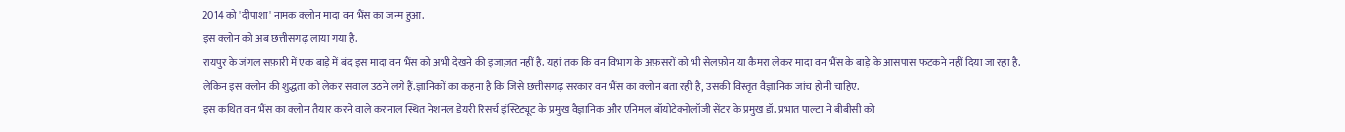2014 को 'दीपाशा' नामक क्लोन मादा वन भैंस का जन्म हुआ.
इस क्लोन को अब छत्तीसगढ़ लाया गया है.
रायपुर के जंगल सफ़ारी में एक बाड़े में बंद इस मादा वन भैंस को अभी देखने की इजाज़त नहीं है. यहां तक कि वन विभाग के अफ़सरों को भी सेलफ़ोन या कैमरा लेकर मादा वन भैंस के बाड़े के आसपास फटकने नहीं दिया जा रहा है.
लेकिन इस क्लोन की शुद्धता को लेकर सवाल उठने लगे हैं.ज्ञानिकों का कहना है कि जिसे छत्तीसगढ़ सरकार वन भैंस का क्लोन बता रही है, उसकी विस्तृत वैज्ञानिक जांच होनी चाहिए.
इस कथित वन भैंस का क्लोन तैयार करने वाले करनाल स्थित नेशनल डेयरी रिसर्च इंस्टिट्यूट के प्रमुख वैज्ञानिक और एनिमल बॉयोटेक्नोलॉजी सेंटर के प्रमुख डॉ. प्रभात पाल्टा ने बीबीसी को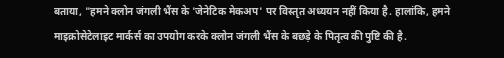बताया, "हमने क्लोन जंगली भैंस के 'जेनेटिक मेकअप' पर विस्तृत अध्ययन नहीं किया है. हालांकि, हमने माइक्रोसेटेलाइट मार्कर्स का उपयोग करके क्लोन जंगली भैंस के बछड़े के पितृत्व की पुष्टि की है.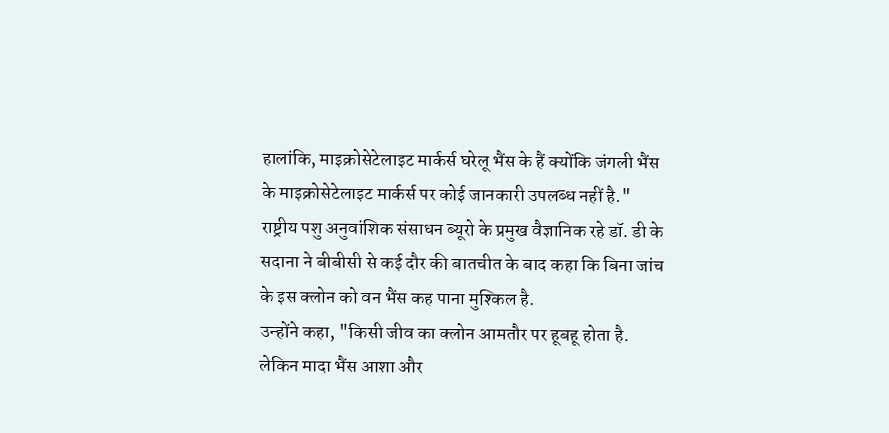हालांकि, माइक्रोसेटेलाइट मार्कर्स घरेलू भैंस के हैं क्योंकि जंगली भैंस के माइक्रोसेटेलाइट मार्कर्स पर कोई जानकारी उपलब्ध नहीं है."
राष्ट्रीय पशु अनुवांशिक संसाधन ब्यूरो के प्रमुख वैज्ञानिक रहे डॉ. डी के सदाना ने बीबीसी से कई दौर की बातचीत के बाद कहा कि बिना जांच के इस क्लोन को वन भैंस कह पाना मुश्किल है.
उन्होंने कहा, "किसी जीव का क्लोन आमतौर पर हूबहू होता है. लेकिन मादा भैंस आशा और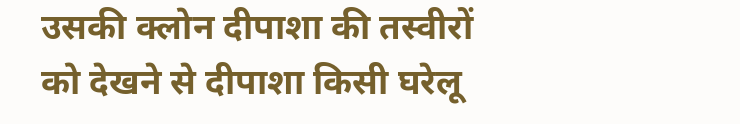उसकी क्लोन दीपाशा की तस्वीरों को देखने से दीपाशा किसी घरेलू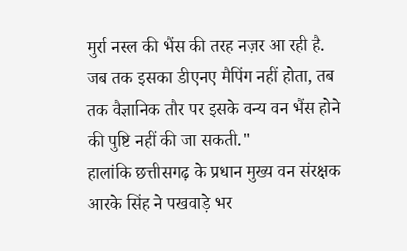मुर्रा नस्ल की भैंस की तरह नज़र आ रही है. जब तक इसका डीएनए मैपिंग नहीं होता, तब तक वैज्ञानिक तौर पर इसके वन्य वन भैंस होने की पुष्टि नहीं की जा सकती."
हालांकि छत्तीसगढ़ के प्रधान मुख्य वन संरक्षक आरके सिंह ने पखवाड़े भर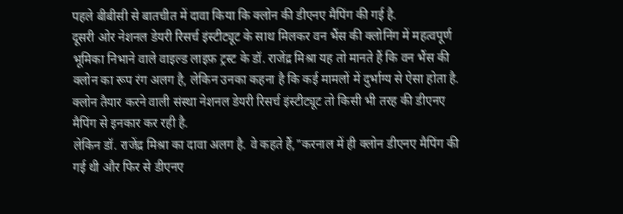पहले बीबीसी से बातचीत में दावा किया कि क्लोन की डीएनए मैपिंग की गई है.
दूसरी ओर नेशनल डेयरी रिसर्च इंस्टीट्यूट के साथ मिलकर वन भैंस की क्लोनिंग में महत्वपूर्ण भूमिका निभाने वाले वाइल्ड लाइफ़ ट्रस्ट के डॉ. राजेंद्र मिश्रा यह तो मानते हैं कि वन भैंस की क्लोन का रूप रंग अलग है, लेकिन उनका कहना है कि कई मामलों में दुर्भाग्य से ऐसा होता है.
क्लोन तैयार करने वाली संस्था नेशनल डेयरी रिसर्च इंस्टीट्यूट तो किसी भी तरह की डीएनए मैपिंग से इनकार कर रही है.
लेकिन डॉ. राजेंद्र मिश्रा का दावा अलग है. वे कहते हैं,"करनाल में ही क्लोन डीएनए मैपिंग की गई थी और फिर से डीएनए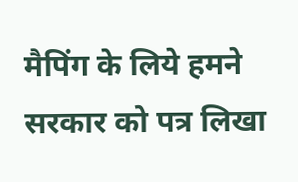मैपिंग के लिये हमने सरकार को पत्र लिखा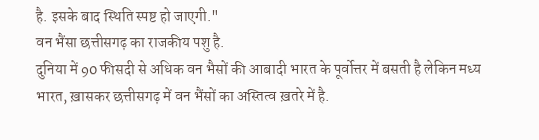है. इसके बाद स्थिति स्पष्ट हो जाएगी."
वन भैंसा छत्तीसगढ़ का राजकीय पशु है.
दुनिया में 90 फीसदी से अधिक वन भैसों की आबादी भारत के पूर्वोत्तर में बसती है लेकिन मध्य भारत, ख़ासकर छत्तीसगढ़ में वन भैंसों का अस्तित्व ख़तरे में है.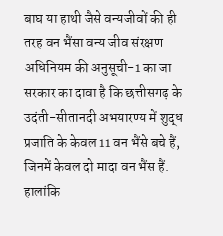बाघ या हाथी जैसे वन्यजीवों की ही तरह वन भैंसा वन्य जीव संरक्षण अधिनियम की अनुसूची-1 का जा
सरकार का दावा है कि छत्तीसगढ़ के उदंती-सीतानदी अभयारण्य में शुद्ध प्रजाति के केवल 11 वन भैंसे बचे हैं, जिनमें केवल दो मादा वन भैंस हैं.
हालांकि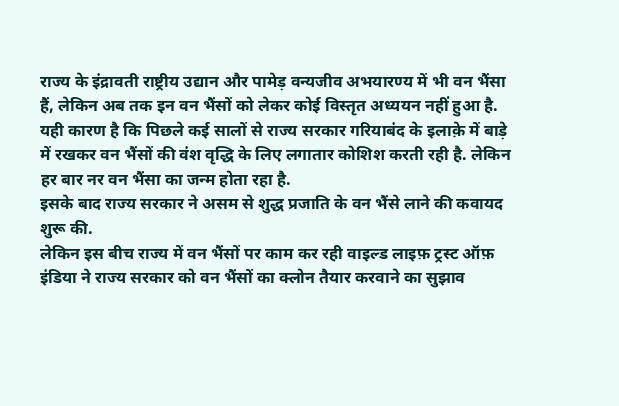राज्य के इंद्रावती राष्ट्रीय उद्यान और पामेड़ वन्यजीव अभयारण्य में भी वन भैंसा हैं, लेकिन अब तक इन वन भैंसों को लेकर कोई विस्तृत अध्ययन नहीं हुआ है.
यही कारण है कि पिछले कई सालों से राज्य सरकार गरियाबंद के इलाक़े में बाड़े में रखकर वन भैंसों की वंश वृद्धि के लिए लगातार कोशिश करती रही है. लेकिन हर बार नर वन भैंसा का जन्म होता रहा है.
इसके बाद राज्य सरकार ने असम से शुद्ध प्रजाति के वन भैंसे लाने की कवायद शुरू की.
लेकिन इस बीच राज्य में वन भैंसों पर काम कर रही वाइल्ड लाइफ़ ट्रस्ट ऑफ़ इंडिया ने राज्य सरकार को वन भैंसों का क्लोन तैयार करवाने का सुझाव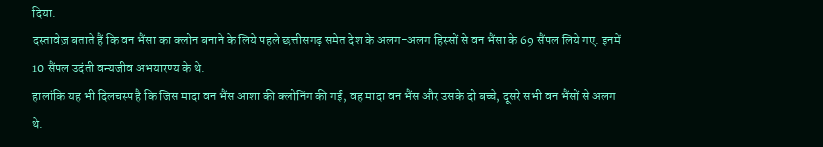दिया.
दस्तावेज़ बताते हैं कि वन भैंसा का क्लोन बनाने के लिये पहले छत्तीसगढ़ समेत देश के अलग-अलग हिस्सों से वन भैंसा के 69 सैंपल लिये गए. इनमें 10 सैंपल उदंती वन्यजीव अभयारण्य के थे.
हालांकि यह भी दिलचस्प है कि जिस मादा वन भैंस आशा की क्लोनिंग की गई, वह मादा वन भैंस और उसके दो बच्चे, दूसरे सभी वन भैंसों से अलग थे.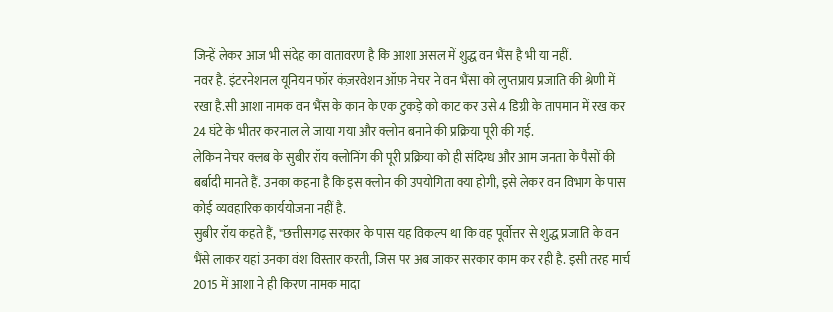जिन्हें लेकर आज भी संदेह का वातावरण है कि आशा असल में शुद्ध वन भैंस है भी या नहीं.
नवर है. इंटरनेशनल यूनियन फॉर कंज़रवेशन ऑफ़ नेचर ने वन भैंसा को लुप्तप्राय प्रजाति की श्रेणी में रखा है.सी आशा नामक वन भैंस के कान के एक टुकड़े को काट कर उसे 4 डिग्री के तापमान में रख कर 24 घंटे के भीतर करनाल ले जाया गया और क्लोन बनाने की प्रक्रिया पूरी की गई.
लेकिन नेचर क्लब के सुबीर रॉय क्लोनिंग की पूरी प्रक्रिया को ही संदिग्ध और आम जनता के पैसों की बर्बादी मानते हैं. उनका कहना है कि इस क्लोन की उपयोगिता क्या होगी, इसे लेकर वन विभाग के पास कोई व्यवहारिक कार्ययोजना नहीं है.
सुबीर रॉय कहते हैं, "छत्तीसगढ़ सरकार के पास यह विकल्प था कि वह पूर्वोत्तर से शुद्ध प्रजाति के वन भैंसे लाकर यहां उनका वंश विस्तार करती, जिस पर अब जाकर सरकार काम कर रही है. इसी तरह मार्च 2015 में आशा ने ही किरण नामक मादा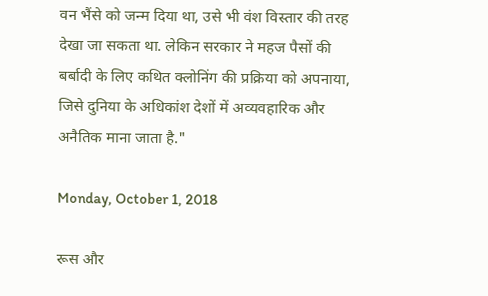वन भैंसे को जन्म दिया था, उसे भी वंश विस्तार की तरह देखा जा सकता था. लेकिन सरकार ने महज पैसों की बर्बादी के लिए कथित क्लोनिंग की प्रक्रिया को अपनाया, जिसे दुनिया के अधिकांश देशों में अव्यवहारिक और अनैतिक माना जाता है."

Monday, October 1, 2018

रूस और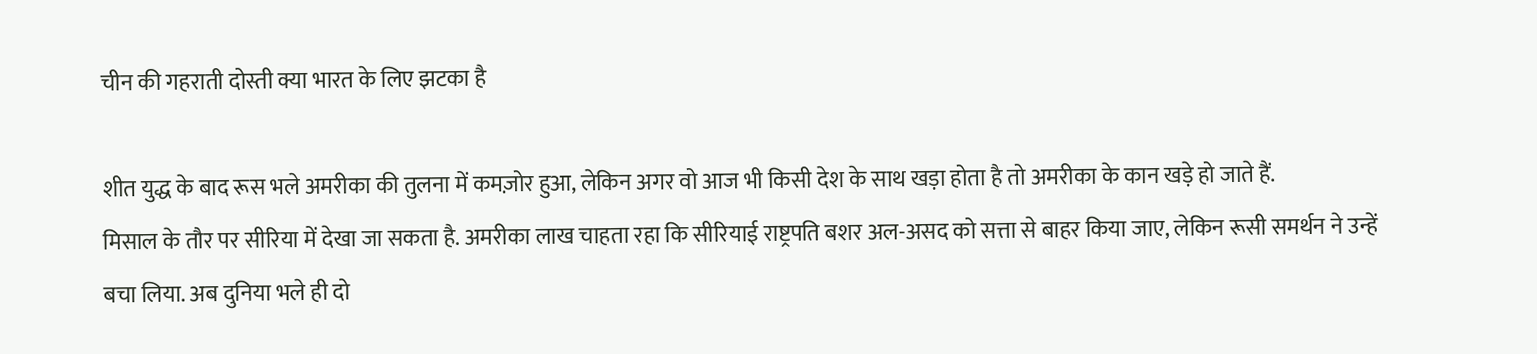चीन की गहराती दोस्ती क्या भारत के लिए झटका है

शीत युद्ध के बाद रूस भले अमरीका की तुलना में कमज़ोर हुआ, लेकिन अगर वो आज भी किसी देश के साथ खड़ा होता है तो अमरीका के कान खड़े हो जाते हैं.
मिसाल के तौर पर सीरिया में देखा जा सकता है. अमरीका लाख चाहता रहा कि सीरियाई राष्ट्रपति बशर अल-असद को सत्ता से बाहर किया जाए, लेकिन रूसी समर्थन ने उन्हें बचा लिया. अब दुनिया भले ही दो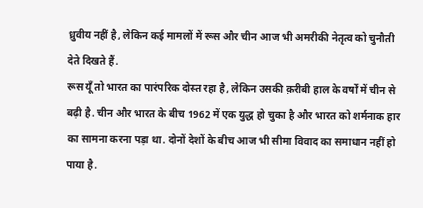ध्रुवीय नहीं है, लेकिन कई मामलों में रूस और चीन आज भी अमरीकी नेतृत्व को चुनौती देते दिखते हैं.
रूस यूँ तो भारत का पारंपरिक दोस्त रहा है, लेकिन उसकी क़रीबी हाल के वर्षों में चीन से बढ़ी है. चीन और भारत के बीच 1962 में एक युद्ध हो चुका है और भारत को शर्मनाक हार का सामना करना पड़ा था. दोनों देशों के बीच आज भी सीमा विवाद का समाधान नहीं हो पाया है.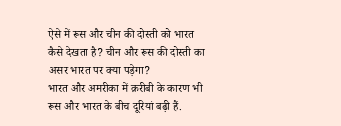ऐसे में रूस और चीन की दोस्ती को भारत कैसे देखता है? चीन और रूस की दोस्ती का असर भारत पर क्या पड़ेगा?
भारत और अमरीका में क़रीबी के कारण भी रूस और भारत के बीच दूरियां बढ़ी हैं.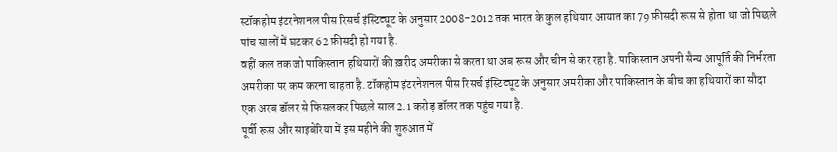स्टॉकहोम इंटरनेशनल पीस रिसर्च इंस्टिट्यूट के अनुसार 2008-2012 तक भारत के कुल हथियार आयात का 79 फ़ीसदी रूस से होता था जो पिछले पांच सालों में घटकर 62 फ़ीसदी हो गया है.
वहीं कल तक जो पाकिस्तान हथियारों की ख़रीद अमरीका से करता था अब रूस और चीन से कर रहा है. पाकिस्तान अपनी सैन्य आपूर्ति की निर्भरता अमरीका पर कम करना चाहता है. टॉकहोम इंटरनेशनल पीस रिसर्च इंस्टिट्यूट के अनुसार अमरीका और पाकिस्तान के बीच का हथियारों का सौदा एक अरब डॉलर से फिसलकर पिछले साल 2.1 करोड़ डॉलर तक पहुंच गया है.
पूर्वी रूस और साइबेरिया में इस महीने की शुरुआत में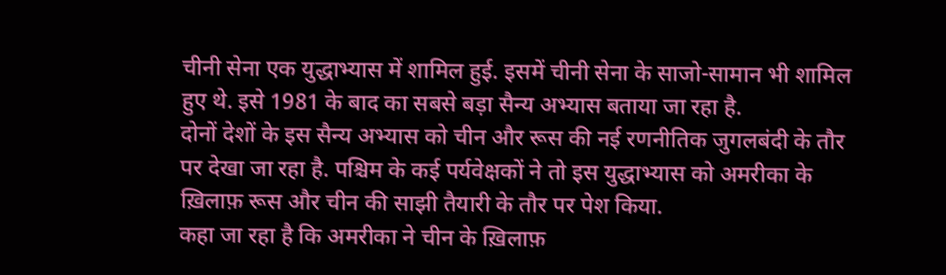चीनी सेना एक युद्धाभ्यास में शामिल हुई. इसमें चीनी सेना के साजो-सामान भी शामिल हुए थे. इसे 1981 के बाद का सबसे बड़ा सैन्य अभ्यास बताया जा रहा है.
दोनों देशों के इस सैन्य अभ्यास को चीन और रूस की नई रणनीतिक जुगलबंदी के तौर पर देखा जा रहा है. पश्चिम के कई पर्यवेक्षकों ने तो इस युद्धाभ्यास को अमरीका के ख़िलाफ़ रूस और चीन की साझी तैयारी के तौर पर पेश किया.
कहा जा रहा है कि अमरीका ने चीन के ख़िलाफ़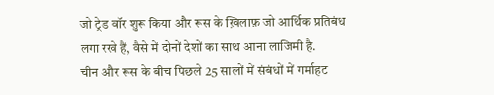जो ट्रेड वॉर शुरू किया और रूस के ख़िलाफ़ जो आर्थिक प्रतिबंध लगा रखे हैं, वैसे में दोनों देशों का साथ आना लाजिमी है.
चीन और रूस के बीच पिछले 25 सालों में संबंधों में गर्माहट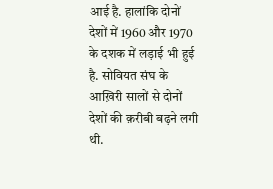आई है. हालांकि दोनों देशों में 1960 और 1970 के दशक में लड़ाई भी हुई है. सोवियत संघ के आख़िरी सालों से दोनों देशों की क़रीबी बढ़ने लगी थी.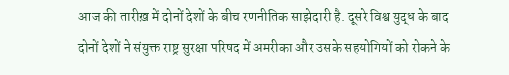आज की तारीख़ में दोनों देशों के बीच रणनीतिक साझेदारी है. दूसरे विश्व युद्ध के बाद दोनों देशों ने संयुक्त राष्ट्र सुरक्षा परिषद में अमरीका और उसके सहयोगियों को रोकने के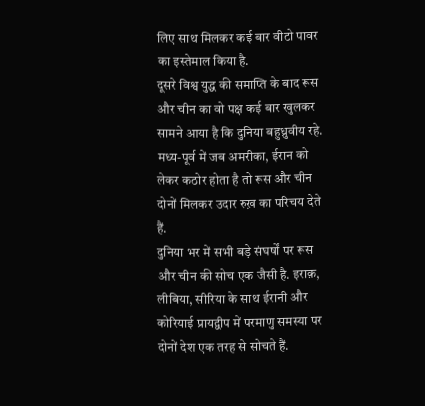लिए साथ मिलकर कई बार वीटो पावर का इस्तेमाल किया है.
दूसरे विश्व युद्ध की समाप्ति के बाद रूस और चीन का वो पक्ष कई बार खुलकर सामने आया है कि दुनिया बहुध्रुवीय रहे. मध्य-पूर्व में जब अमरीका, ईरान को लेकर कठोर होता है तो रूस और चीन दोनों मिलकर उदार रुख़ का परिचय देते हैं.
दुनिया भर में सभी बड़े संघर्षों पर रूस और चीन की सोच एक जैसी है. इराक़, लीबिया, सीरिया के साथ ईरानी और कोरियाई प्रायद्वीप में परमाणु समस्या पर दोनों देश एक तरह से सोचते हैं.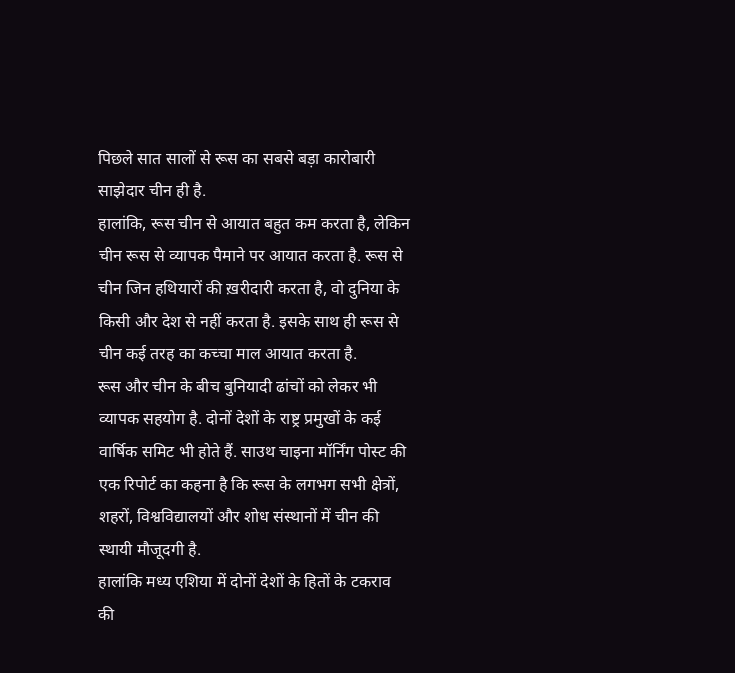पिछले सात सालों से रूस का सबसे बड़ा कारोबारी साझेदार चीन ही है.
हालांकि, रूस चीन से आयात बहुत कम करता है, लेकिन चीन रूस से व्यापक पैमाने पर आयात करता है. रूस से चीन जिन हथियारों की ख़रीदारी करता है, वो दुनिया के किसी और देश से नहीं करता है. इसके साथ ही रूस से चीन कई तरह का कच्चा माल आयात करता है.
रूस और चीन के बीच बुनियादी ढांचों को लेकर भी व्यापक सहयोग है. दोनों देशों के राष्ट्र प्रमुखों के कई वार्षिक समिट भी होते हैं. साउथ चाइना मॉर्निंग पोस्ट की एक रिपोर्ट का कहना है कि रूस के लगभग सभी क्षेत्रों, शहरों, विश्वविद्यालयों और शोध संस्थानों में चीन की स्थायी मौजूदगी है.
हालांकि मध्य एशिया में दोनों देशों के हितों के टकराव की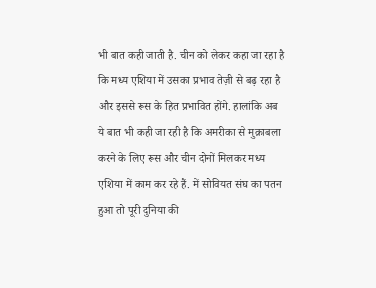भी बात कही जाती है. चीन को लेकर कहा जा रहा है कि मध्य एशिया में उसका प्रभाव तेज़ी से बढ़ रहा है और इससे रूस के हित प्रभावित होंगे. हालांकि अब ये बात भी कही जा रही है कि अमरीका से मुक़ाबला करने के लिए रूस और चीन दोनों मिलकर मध्य एशिया में काम कर रहे हैं. में सोवियत संघ का पतन हुआ तो पूरी दुनिया की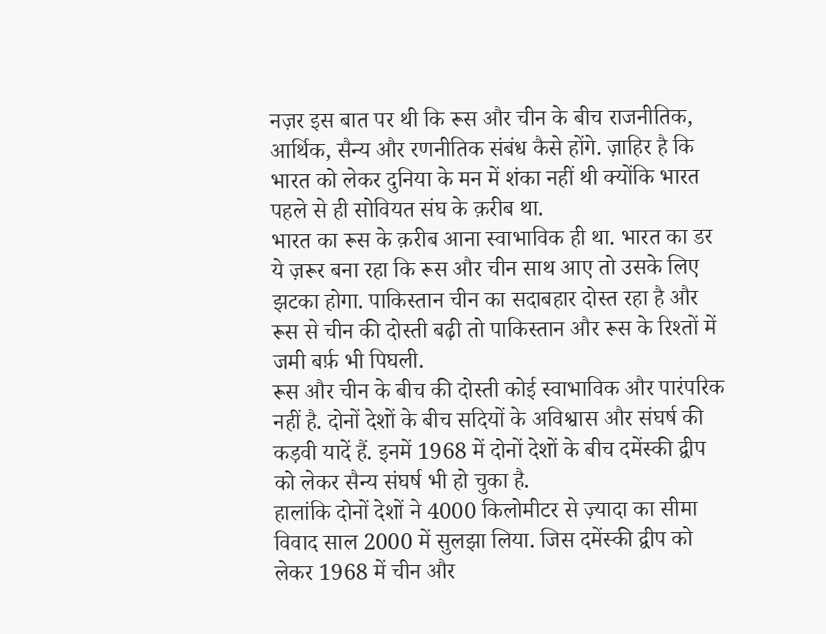नज़र इस बात पर थी कि रूस और चीन के बीच राजनीतिक, आर्थिक, सैन्य और रणनीतिक संबंध कैसे होंगे. ज़ाहिर है कि भारत को लेकर दुनिया के मन में शंका नहीं थी क्योंकि भारत पहले से ही सोवियत संघ के क़रीब था.
भारत का रूस के क़रीब आना स्वाभाविक ही था. भारत का डर ये ज़रूर बना रहा कि रूस और चीन साथ आए तो उसके लिए झटका होगा. पाकिस्तान चीन का सदाबहार दोस्त रहा है और रूस से चीन की दोस्ती बढ़ी तो पाकिस्तान और रूस के रिश्तों में जमी बर्फ़ भी पिघली.
रूस और चीन के बीच की दोस्ती कोई स्वाभाविक और पारंपरिक नहीं है. दोनों देशों के बीच सदियों के अविश्वास और संघर्ष की कड़वी यादें हैं. इनमें 1968 में दोनों देशों के बीच दमेंस्की द्वीप को लेकर सैन्य संघर्ष भी हो चुका है.
हालांकि दोनों देशों ने 4000 किलोमीटर से ज़्यादा का सीमा विवाद साल 2000 में सुलझा लिया. जिस दमेंस्की द्वीप को लेकर 1968 में चीन और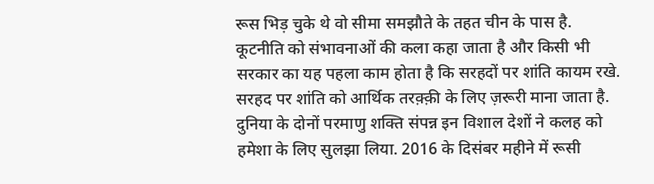रूस भिड़ चुके थे वो सीमा समझौते के तहत चीन के पास है.
कूटनीति को संभावनाओं की कला कहा जाता है और किसी भी सरकार का यह पहला काम होता है कि सरहदों पर शांति कायम रखे. सरहद पर शांति को आर्थिक तरक़्क़ी के लिए ज़रूरी माना जाता है.
दुनिया के दोनों परमाणु शक्ति संपन्न इन विशाल देशों ने कलह को हमेशा के लिए सुलझा लिया. 2016 के दिसंबर महीने में रूसी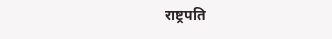राष्ट्रपति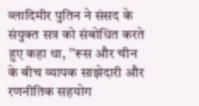व्लादिमीर पुतिन ने संसद के संयुक्त सत्र को संबोधित करते हुए कहा था, ''रूस और चीन के बीच व्यापक साझेदारी और रणनीतिक सहयोग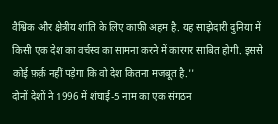वैश्विक और क्षेत्रीय शांति के लिए काफ़ी अहम है. यह साझेदारी दुनिया में किसी एक देश का वर्चस्व का सामना करने में कारगर साबित होगी. इससे कोई फ़र्क़ नहीं पड़ेगा कि वो देश कितना मजबूत है.''
दोनों देशों ने 1996 में शंघाई-5 नाम का एक संगठन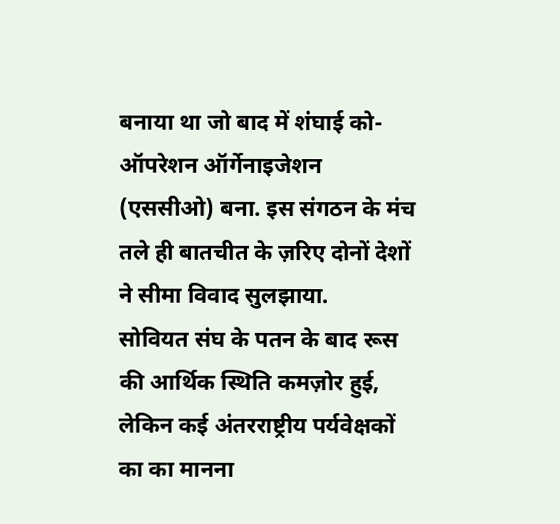बनाया था जो बाद में शंघाई को-ऑपरेशन ऑर्गेनाइजेशन (एससीओ) बना. इस संगठन के मंच तले ही बातचीत के ज़रिए दोनों देशों ने सीमा विवाद सुलझाया.
सोवियत संघ के पतन के बाद रूस की आर्थिक स्थिति कमज़ोर हुई, लेकिन कई अंतरराष्ट्रीय पर्यवेक्षकों का का मानना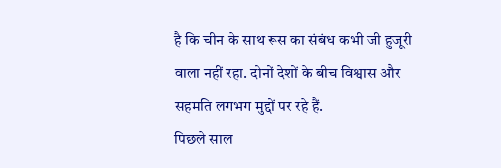है कि चीन के साथ रूस का संबंध कभी जी हुजूरी वाला नहीं रहा. दोनों देशों के बीच विश्वास और सहमति लगभग मुद्दों पर रहे हैं.
पिछले साल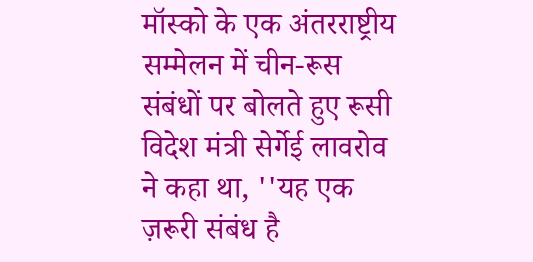मॉस्को के एक अंतरराष्ट्रीय सम्मेलन में चीन-रूस संबंधों पर बोलते हुए रूसी विदेश मंत्री सेर्गेई लावरोव ने कहा था, ''यह एक ज़रूरी संबंध है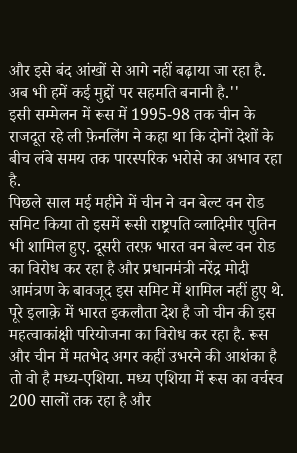और इसे बंद आंखों से आगे नहीं बढ़ाया जा रहा है. अब भी हमें कई मुद्दों पर सहमति बनानी है.''
इसी सम्मेलन में रूस में 1995-98 तक चीन के राजदूत रहे ली फ़ेनलिंग ने कहा था कि दोनों देशों के बीच लंबे समय तक पारस्परिक भरोसे का अभाव रहा है.
पिछले साल मई महीने में चीन ने वन बेल्ट वन रोड समिट किया तो इसमें रूसी राष्ट्रपति व्लादिमीर पुतिन भी शामिल हुए. दूसरी तरफ़ भारत वन बेल्ट वन रोड का विरोध कर रहा है और प्रधानमंत्री नरेंद्र मोदी आमंत्रण के बावजूद इस समिट में शामिल नहीं हुए थे.
पूरे इलाक़े में भारत इकलौता देश है जो चीन की इस महत्वाकांक्षी परियोजना का विरोध कर रहा है. रूस और चीन में मतभेद अगर कहीं उभरने की आशंका है तो वो है मध्य-एशिया. मध्य एशिया में रूस का वर्चस्व 200 सालों तक रहा है और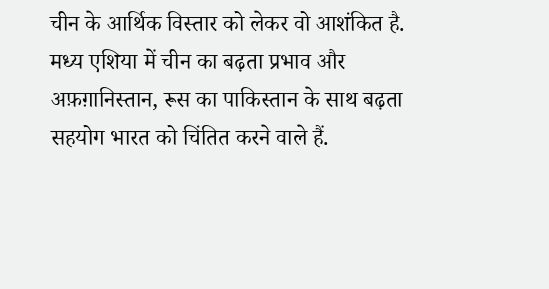चीन के आर्थिक विस्तार को लेकर वो आशंकित है.
मध्य एशिया में चीन का बढ़ता प्रभाव और अफ़ग़ानिस्तान, रूस का पाकिस्तान के साथ बढ़ता सहयोग भारत को चिंतित करने वाले हैं.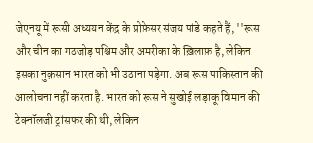जेएनयू में रूसी अध्ययन केंद्र के प्रोफ़ेसर संजय पांडे कहते हैं, ''रूस और चीन का गठजोड़ पश्चिम और अमरीका के ख़िलाफ़ है, लेकिन इसका नुक़सान भारत को भी उठाना पड़ेगा. अब रूस पाकिस्तान की आलोचना नहीं करता है. भारत को रूस ने सुखोई लड़ाकू विमान की टेक्नॉलजी ट्रांसफर की थी, लेकिन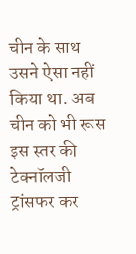चीन के साथ उसने ऐसा नहीं किया था. अब चीन को भी रूस इस स्तर की टेक्नॉलजी ट्रांसफर कर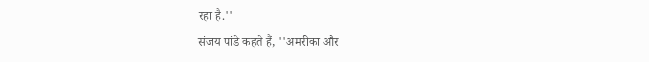रहा है.''
संजय पांडे कहते हैं, ''अमरीका और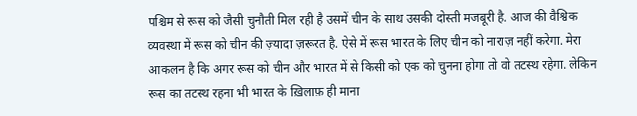पश्चिम से रूस को जैसी चुनौती मिल रही है उसमें चीन के साथ उसकी दोस्ती मजबूरी है. आज की वैश्विक व्यवस्था में रूस को चीन की ज़्यादा ज़रूरत है. ऐसे में रूस भारत के लिए चीन को नाराज़ नहीं करेगा. मेरा आकलन है कि अगर रूस को चीन और भारत में से किसी को एक को चुनना होगा तो वो तटस्थ रहेगा. लेकिन रूस का तटस्थ रहना भी भारत के ख़िलाफ़ ही माना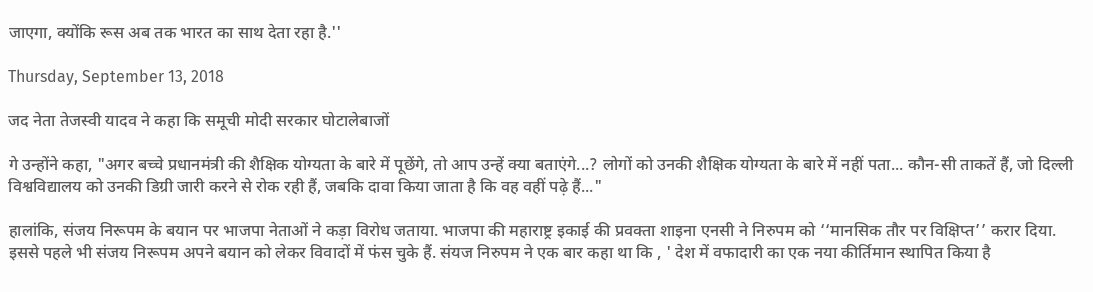जाएगा, क्योंकि रूस अब तक भारत का साथ देता रहा है.''

Thursday, September 13, 2018

जद नेता तेजस्वी यादव ने कहा कि समूची मोदी सरकार घोटालेबाजों

गे उन्होंने कहा, "अगर बच्चे प्रधानमंत्री की शैक्षिक योग्यता के बारे में पूछेंगे, तो आप उन्हें क्या बताएंगे...? लोगों को उनकी शैक्षिक योग्यता के बारे में नहीं पता... कौन-सी ताकतें हैं, जो दिल्ली विश्वविद्यालय को उनकी डिग्री जारी करने से रोक रही हैं, जबकि दावा किया जाता है कि वह वहीं पढ़े हैं..."

हालांकि, संजय निरूपम के बयान पर भाजपा नेताओं ने कड़ा विरोध जताया. भाजपा की महाराष्ट्र इकाई की प्रवक्ता शाइना एनसी ने निरुपम को ‘‘मानसिक तौर पर विक्षिप्त’’ करार दिया.
इससे पहले भी संजय निरूपम अपने बयान को लेकर विवादों में फंस चुके हैं. संयज निरुपम ने एक बार कहा था कि , ' देश में वफादारी का एक नया कीर्तिमान स्थापित किया है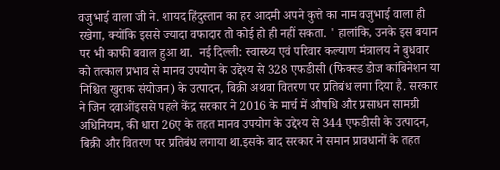वजुभाई वाला जी ने. शायद हिंदुस्तान का हर आदमी अपने कुत्ते का नाम वजुभाई वाला ही रखेगा, क्योंकि इससे ज्यादा वफादार तो कोई हो ही नहीं सकता. ' हालांकि, उनके इस बयान पर भी काफी बवाल हुआ था.  नई दिल्ली: स्वास्थ्य एवं परिवार कल्याण मंत्रालय ने बुधवार को तत्काल प्रभाव से मानव उपयोग के उद्देश्य से 328 एफडीसी (फिक्स्ड डोज कांबिनेशन या निश्चित खुराक संयोजन) के उत्पादन, बिक्री अथवा वितरण पर प्रतिबंध लगा दिया है. सरकार ने जिन दवाओंइससे पहले केंद्र सरकार ने 2016 के मार्च में औषधि और प्रसाधन सामग्री अधिनियम, की धारा 26ए के तहत मानव उपयोग के उद्देश्य से 344 एफडीसी के उत्पादन, बिक्री और वितरण पर प्रतिबंध लगाया था.इसके बाद सरकार ने समान प्रावधानों के तहत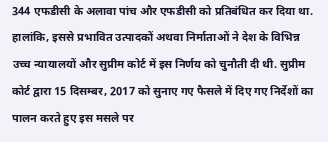344 एफडीसी के अलावा पांच और एफडीसी को प्रतिबंधित कर दिया था. हालांकि, इससे प्रभावित उत्पादकों अथवा निर्माताओं ने देश के विभिन्न उच्च न्यायालयों और सुप्रीम कोर्ट में इस निर्णय को चुनौती दी थी. सुप्रीम कोर्ट द्वारा 15 दिसम्बर, 2017 को सुनाए गए फैसले में दिए गए निर्देशों का पालन करते हुए इस मसले पर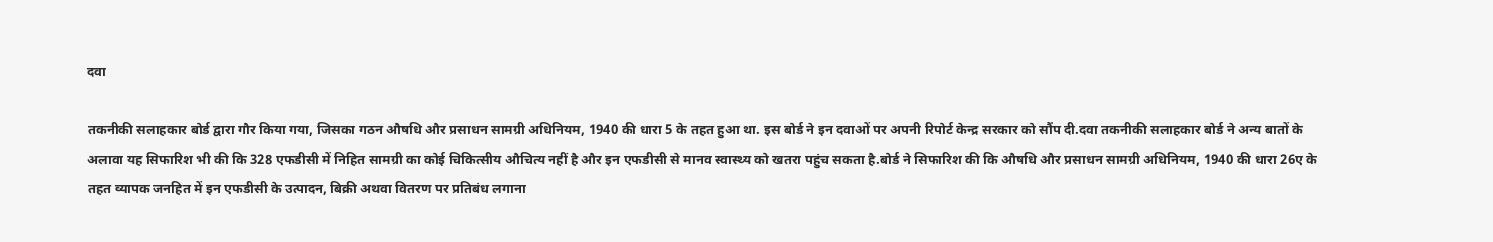दवा

तकनीकी सलाहकार बोर्ड द्वारा गौर किया गया, जिसका गठन औषधि और प्रसाधन सामग्री अधिनियम, 1940 की धारा 5 के तहत हुआ था. इस बोर्ड ने इन दवाओं पर अपनी रिपोर्ट केन्द्र सरकार को सौंप दी.दवा तकनीकी सलाहकार बोर्ड ने अन्य बातों के अलावा यह सिफारिश भी की कि 328 एफडीसी में निहित सामग्री का कोई चिकित्सीय औचित्य नहीं है और इन एफडीसी से मानव स्वास्थ्य को खतरा पहुंच सकता है.बोर्ड ने सिफारिश की कि औषधि और प्रसाधन सामग्री अधिनियम, 1940 की धारा 26ए के तहत व्यापक जनहित में इन एफडीसी के उत्पादन, बिक्री अथवा वितरण पर प्रतिबंध लगाना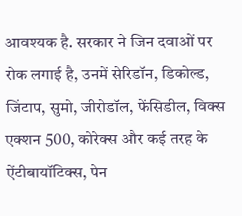आवश्यक है. सरकार ने जिन दवाओं पर रोक लगाई है, उनमें सेरिडॉन, डिकोल्ड, जिंटाप, सुमो, जीरोडॉल, फेंसिडील, विक्स एक्शन 500, कोरेक्स और कई तरह के ऐंटीबायॉटिक्स, पेन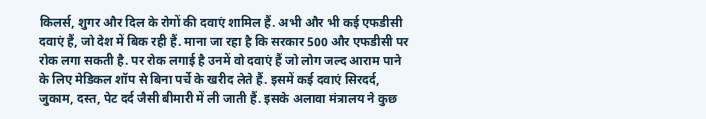किलर्स, शुगर और दिल के रोगों की दवाएं शामिल हैं. अभी और भी कई एफडीसी दवाएं हैं, जो देश में बिक रही हैं. माना जा रहा है कि सरकार 500 और एफडीसी पर रोक लगा सकती है. पर रोक लगाई है उनमें वो दवाएं हैं जो लोग जल्‍द आराम पाने के लिए मेडिकल शॉप से बिना पर्चे के खरीद लेते हैं. इसमें कई दवाएं सिरदर्द, जुकाम, दस्त, पेट दर्द जैसी बीमारी में ली जाती हैं. इसके अलावा मंत्रालय ने कुछ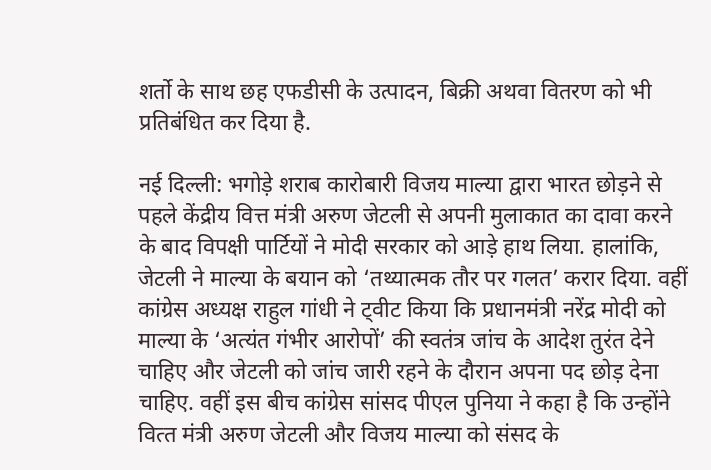शर्तो के साथ छह एफडीसी के उत्पादन, बिक्री अथवा वितरण को भी प्रतिबंधित कर दिया है.

नई दिल्ली: भगोड़े शराब कारोबारी विजय माल्या द्वारा भारत छोड़ने से पहले केंद्रीय वित्त मंत्री अरुण जेटली से अपनी मुलाकात का दावा करने के बाद विपक्षी पार्टियों ने मोदी सरकार को आड़े हाथ लिया. हालांकि, जेटली ने माल्या के बयान को ‘तथ्यात्मक तौर पर गलत’ करार दिया. वहीं कांग्रेस अध्यक्ष राहुल गांधी ने ट्वीट किया कि प्रधानमंत्री नरेंद्र मोदी को माल्या के ‘अत्यंत गंभीर आरोपों’ की स्वतंत्र जांच के आदेश तुरंत देने चाहिए और जेटली को जांच जारी रहने के दौरान अपना पद छोड़ देना चाहिए. वहीं इस बीच कांग्रेस सांसद पीएल पुनिया ने कहा है कि उन्‍होंने वित्‍त मंत्री अरुण जेटली और विजय माल्‍या को संसद के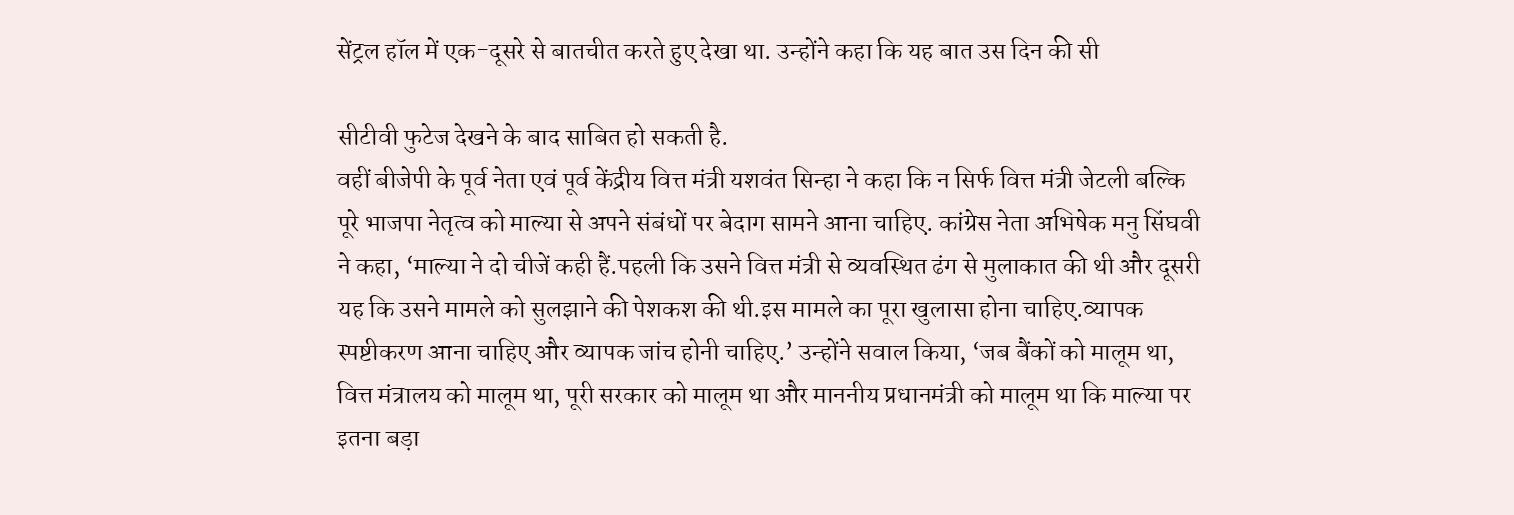सेंट्रल हॉल में एक-दूसरे से बातचीत करते हुए देखा था. उन्‍होंने कहा कि यह बात उस दिन की सी

सीटीवी फुटेज देखने के बाद साबित हो सकती है.
वहीं बीजेपी के पूर्व नेता एवं पूर्व केंद्रीय वित्त मंत्री यशवंत सिन्हा ने कहा कि न सिर्फ वित्त मंत्री जेटली बल्कि पूरे भाजपा नेतृत्व को माल्या से अपने संबंधों पर बेदाग सामने आना चाहिए. कांग्रेस नेता अभिषेक मनु सिंघवी ने कहा, ‘माल्या ने दो चीजें कही हैं.पहली कि उसने वित्त मंत्री से व्यवस्थित ढंग से मुलाकात की थी और दूसरी यह कि उसने मामले को सुलझाने की पेशकश की थी.इस मामले का पूरा खुलासा होना चाहिए.व्यापक स्पष्टीकरण आना चाहिए और व्यापक जांच होनी चाहिए.’ उन्होंने सवाल किया, ‘जब बैंकों को मालूम था, वित्त मंत्रालय को मालूम था, पूरी सरकार को मालूम था और माननीय प्रधानमंत्री को मालूम था कि माल्या पर इतना बड़ा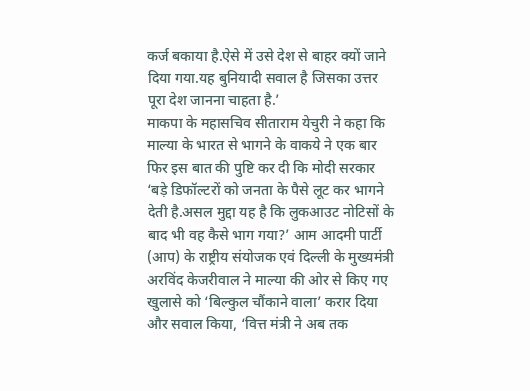कर्ज बकाया है.ऐसे में उसे देश से बाहर क्यों जाने दिया गया.यह बुनियादी सवाल है जिसका उत्तर पूरा देश जानना चाहता है.’
माकपा के महासचिव सीताराम येचुरी ने कहा कि माल्या के भारत से भागने के वाकये ने एक बार फिर इस बात की पुष्टि कर दी कि मोदी सरकार ‘बड़े डिफॉल्टरों को जनता के पैसे लूट कर भागने देती है.असल मुद्दा यह है कि लुकआउट नोटिसों के बाद भी वह कैसे भाग गया?’ आम आदमी पार्टी (आप) के राष्ट्रीय संयोजक एवं दिल्ली के मुख्यमंत्री अरविंद केजरीवाल ने माल्या की ओर से किए गए खुलासे को ‘बिल्कुल चौंकाने वाला’ करार दिया और सवाल किया, ‘वित्त मंत्री ने अब तक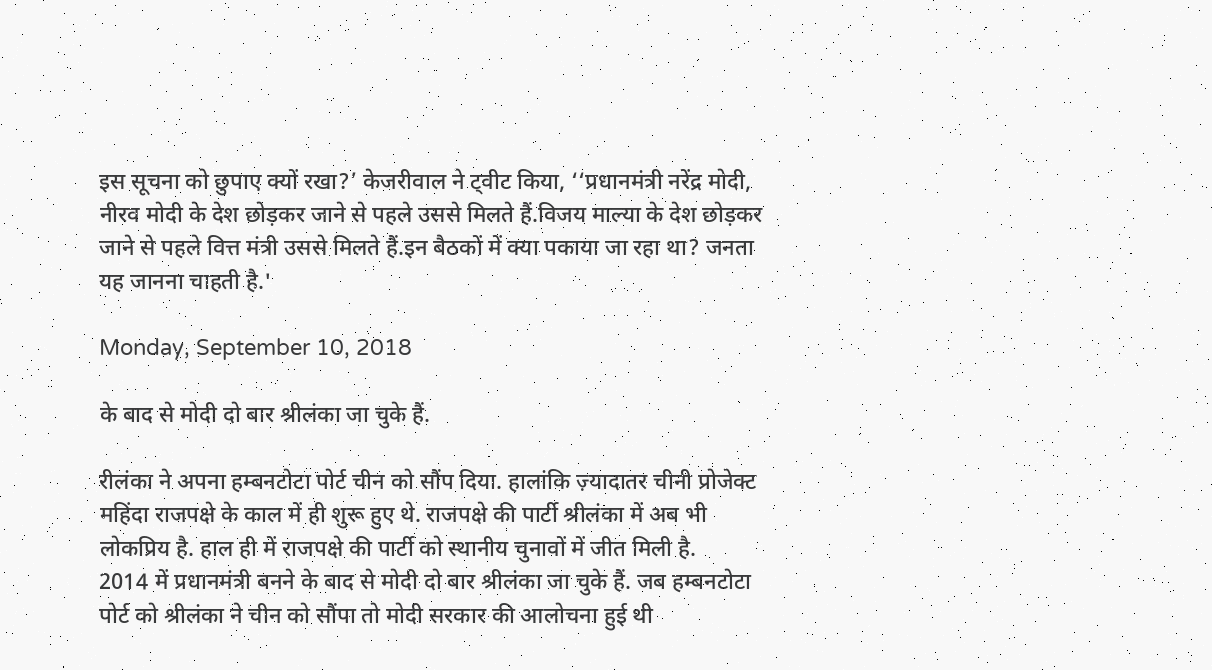इस सूचना को छुपाए क्यों रखा?’ केजरीवाल ने ट्वीट किया, ‘‘प्रधानमंत्री नरेंद्र मोदी, नीरव मोदी के देश छोड़कर जाने से पहले उससे मिलते हैं.विजय माल्या के देश छोड़कर जाने से पहले वित्त मंत्री उससे मिलते हैं.इन बैठकों में क्या पकाया जा रहा था? जनता यह जानना चाहती है.'

Monday, September 10, 2018

के बाद से मोदी दो बार श्रीलंका जा चुके हैं.

रीलंका ने अपना हम्बनटोटा पोर्ट चीन को सौंप दिया. हालांकि ज़्यादातर चीनी प्रोजेक्ट महिंदा राजपक्षे के काल में ही शुरू हुए थे. राजपक्षे की पार्टी श्रीलंका में अब भी लोकप्रिय है. हाल ही में राजपक्षे की पार्टी को स्थानीय चुनावों में जीत मिली है.
2014 में प्रधानमंत्री बनने के बाद से मोदी दो बार श्रीलंका जा चुके हैं. जब हम्बनटोटा पोर्ट को श्रीलंका ने चीन को सौंपा तो मोदी सरकार की आलोचना हुई थी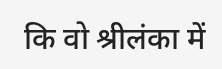कि वो श्रीलंका में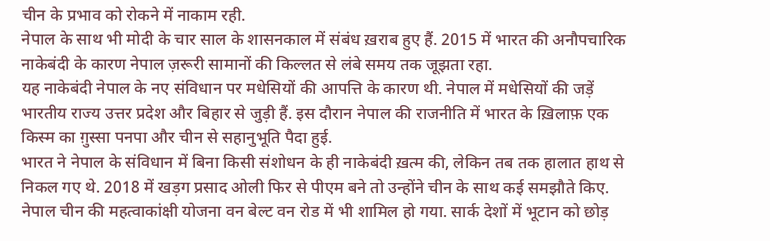चीन के प्रभाव को रोकने में नाकाम रही.
नेपाल के साथ भी मोदी के चार साल के शासनकाल में संबंध ख़राब हुए हैं. 2015 में भारत की अनौपचारिक नाकेबंदी के कारण नेपाल ज़रूरी सामानों की किल्लत से लंबे समय तक जूझता रहा.
यह नाकेबंदी नेपाल के नए संविधान पर मधेसियों की आपत्ति के कारण थी. नेपाल में मधेसियों की जड़ें भारतीय राज्य उत्तर प्रदेश और बिहार से जुड़ी हैं. इस दौरान नेपाल की राजनीति में भारत के ख़िलाफ़ एक किस्म का ग़ुस्सा पनपा और चीन से सहानुभूति पैदा हुई.
भारत ने नेपाल के संविधान में बिना किसी संशोधन के ही नाकेबंदी ख़त्म की, लेकिन तब तक हालात हाथ से निकल गए थे. 2018 में खड़ग प्रसाद ओली फिर से पीएम बने तो उन्होंने चीन के साथ कई समझौते किए.
नेपाल चीन की महत्वाकांक्षी योजना वन बेल्ट वन रोड में भी शामिल हो गया. सार्क देशों में भूटान को छोड़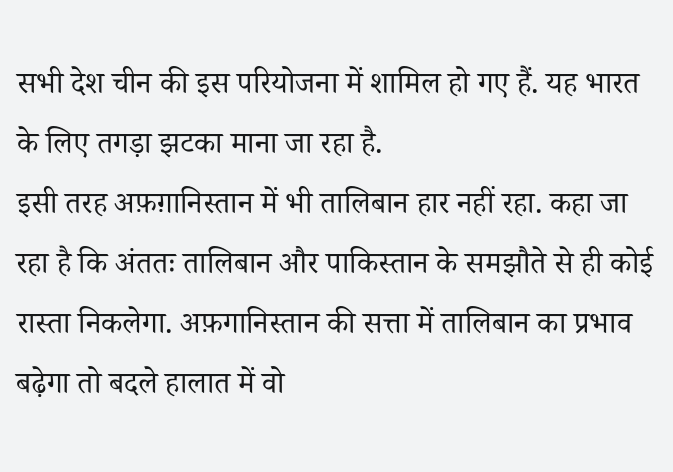सभी देश चीन की इस परियोजना में शामिल हो गए हैं. यह भारत के लिए तगड़ा झटका माना जा रहा है.
इसी तरह अफ़ग़ानिस्तान में भी तालिबान हार नहीं रहा. कहा जा रहा है कि अंततः तालिबान और पाकिस्तान के समझौते से ही कोई रास्ता निकलेगा. अफ़गानिस्तान की सत्ता में तालिबान का प्रभाव बढ़ेगा तो बदले हालात में वो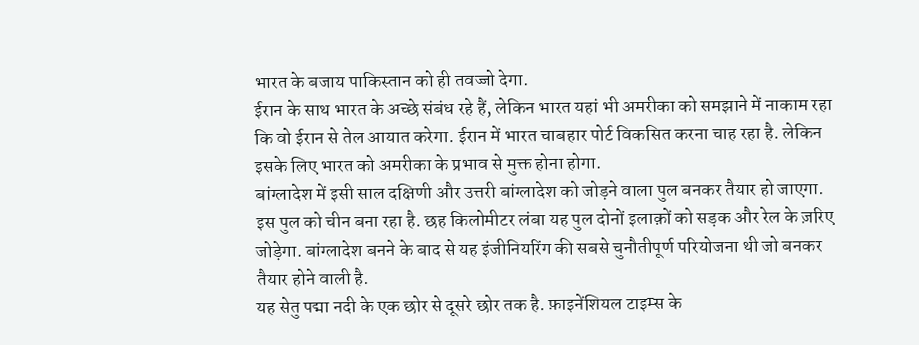भारत के बजाय पाकिस्तान को ही तवज्जो देगा.
ईरान के साथ भारत के अच्छे संबंध रहे हैं, लेकिन भारत यहां भी अमरीका को समझाने में नाकाम रहा कि वो ईरान से तेल आयात करेगा. ईरान में भारत चाबहार पोर्ट विकसित करना चाह रहा है. लेकिन इसके लिए भारत को अमरीका के प्रभाव से मुक्त होना होगा.
बांग्लादेश में इसी साल दक्षिणी और उत्तरी बांग्लादेश को जोड़ने वाला पुल बनकर तैयार हो जाएगा. इस पुल को चीन बना रहा है. छह किलोमीटर लंबा यह पुल दोनों इलाक़ों को सड़क और रेल के ज़रिए जोड़ेगा. बांग्लादेश बनने के बाद से यह इंजीनियरिंग की सबसे चुनौतीपूर्ण परियोजना थी जो बनकर तैयार होने वाली है.
यह सेतु पद्मा नदी के एक छोर से दूसरे छोर तक है. फ़ाइनेंशियल टाइम्स के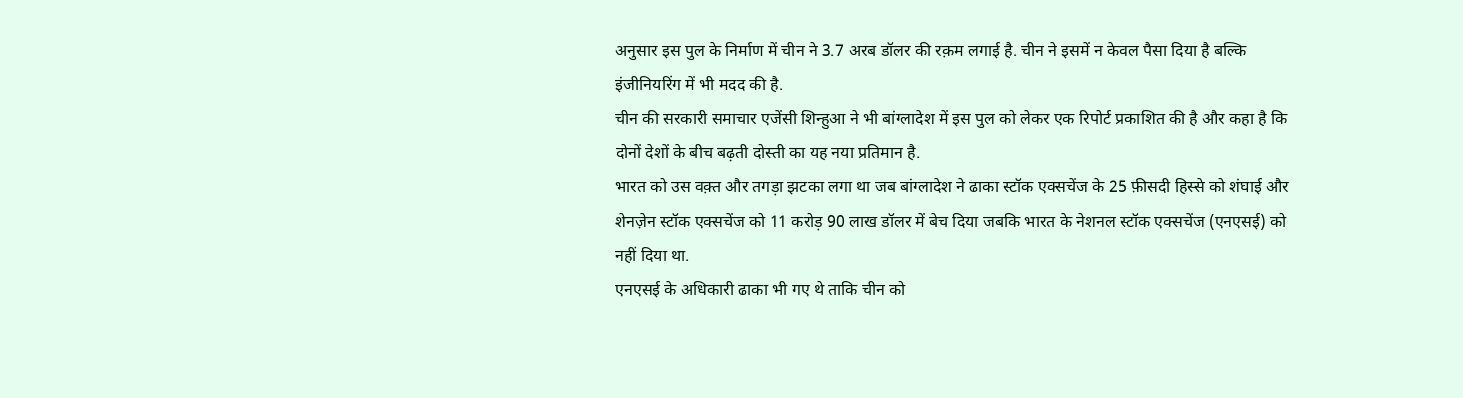अनुसार इस पुल के निर्माण में चीन ने 3.7 अरब डॉलर की रक़म लगाई है. चीन ने इसमें न केवल पैसा दिया है बल्कि इंजीनियरिंग में भी मदद की है.
चीन की सरकारी समाचार एजेंसी शिन्हुआ ने भी बांग्लादेश में इस पुल को लेकर एक रिपोर्ट प्रकाशित की है और कहा है कि दोनों देशों के बीच बढ़ती दोस्ती का यह नया प्रतिमान है.
भारत को उस वक़्त और तगड़ा झटका लगा था जब बांग्लादेश ने ढाका स्टॉक एक्सचेंज के 25 फ़ीसदी हिस्से को शंघाई और शेनज़ेन स्टॉक एक्सचेंज को 11 करोड़ 90 लाख डॉलर में बेच दिया जबकि भारत के नेशनल स्टॉक एक्सचेंज (एनएसई) को नहीं दिया था.
एनएसई के अधिकारी ढाका भी गए थे ताकि चीन को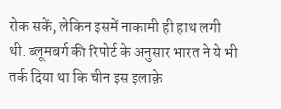रोक सकें, लेकिन इसमें नाकामी ही हाथ लगी थी. ब्लूमबर्ग की रिपोर्ट के अनुसार भारत ने ये भी तर्क दिया था कि चीन इस इलाक़े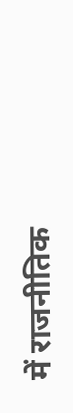में राजनीतिक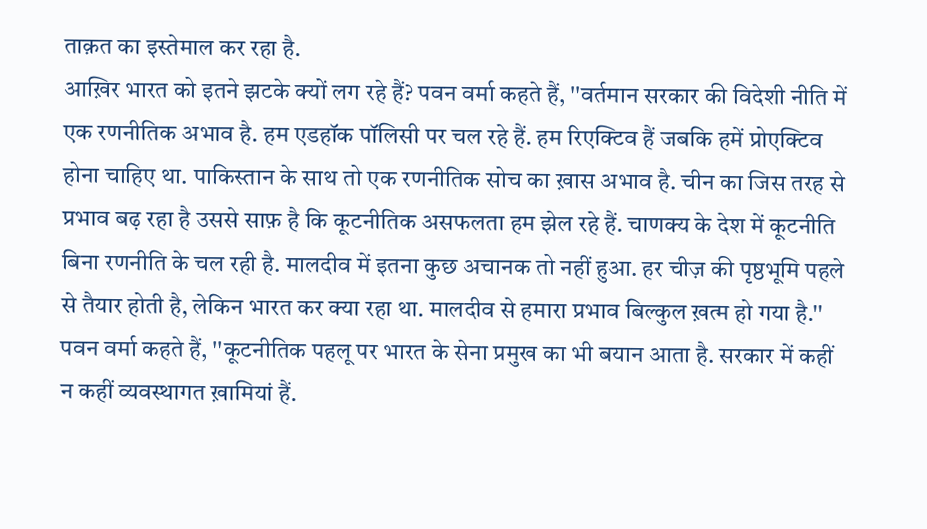ताक़त का इस्तेमाल कर रहा है.
आख़िर भारत को इतने झटके क्यों लग रहे हैं? पवन वर्मा कहते हैं, ''वर्तमान सरकार की विदेशी नीति में एक रणनीतिक अभाव है. हम एडहॉक पॉलिसी पर चल रहे हैं. हम रिएक्टिव हैं जबकि हमें प्रोएक्टिव होना चाहिए था. पाकिस्तान के साथ तो एक रणनीतिक सोच का ख़ास अभाव है. चीन का जिस तरह से प्रभाव बढ़ रहा है उससे साफ़ है कि कूटनीतिक असफलता हम झेल रहे हैं. चाणक्य के देश में कूटनीति बिना रणनीति के चल रही है. मालदीव में इतना कुछ अचानक तो नहीं हुआ. हर चीज़ की पृष्ठभूमि पहले से तैयार होती है, लेकिन भारत कर क्या रहा था. मालदीव से हमारा प्रभाव बिल्कुल ख़त्म हो गया है.''
पवन वर्मा कहते हैं, ''कूटनीतिक पहलू पर भारत के सेना प्रमुख का भी बयान आता है. सरकार में कहीं न कहीं व्यवस्थागत ख़ामियां हैं.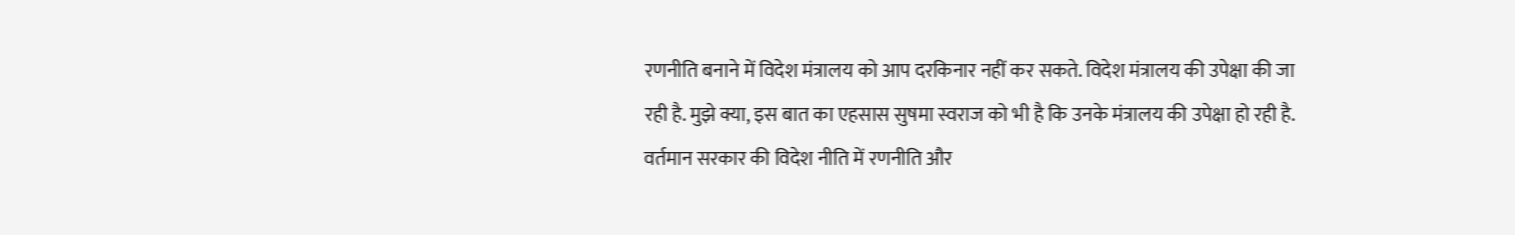रणनीति बनाने में विदेश मंत्रालय को आप दरकिनार नहीं कर सकते. विदेश मंत्रालय की उपेक्षा की जा रही है. मुझे क्या, इस बात का एहसास सुषमा स्वराज को भी है कि उनके मंत्रालय की उपेक्षा हो रही है. वर्तमान सरकार की विदेश नीति में रणनीति और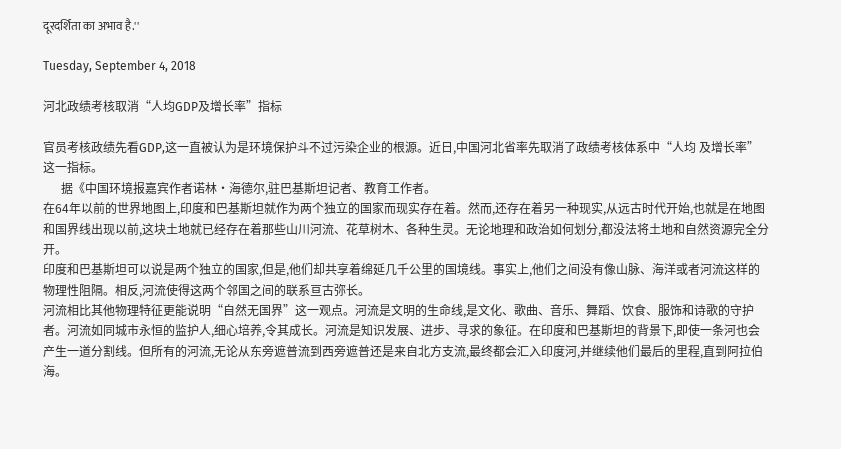दूरदर्शिता का अभाव है.''

Tuesday, September 4, 2018

河北政绩考核取消“人均GDP及增长率”指标

官员考核政绩先看GDP,这一直被认为是环境保护斗不过污染企业的根源。近日,中国河北省率先取消了政绩考核体系中“人均 及增长率”这一指标。
      据《中国环境报嘉宾作者诺林·海德尔,驻巴基斯坦记者、教育工作者。
在64年以前的世界地图上,印度和巴基斯坦就作为两个独立的国家而现实存在着。然而,还存在着另一种现实,从远古时代开始,也就是在地图和国界线出现以前,这块土地就已经存在着那些山川河流、花草树木、各种生灵。无论地理和政治如何划分,都没法将土地和自然资源完全分开。
印度和巴基斯坦可以说是两个独立的国家,但是,他们却共享着绵延几千公里的国境线。事实上,他们之间没有像山脉、海洋或者河流这样的物理性阻隔。相反,河流使得这两个邻国之间的联系亘古弥长。
河流相比其他物理特征更能说明“自然无国界”这一观点。河流是文明的生命线,是文化、歌曲、音乐、舞蹈、饮食、服饰和诗歌的守护者。河流如同城市永恒的监护人,细心培养,令其成长。河流是知识发展、进步、寻求的象征。在印度和巴基斯坦的背景下,即使一条河也会产生一道分割线。但所有的河流,无论从东旁遮普流到西旁遮普还是来自北方支流,最终都会汇入印度河,并继续他们最后的里程,直到阿拉伯海。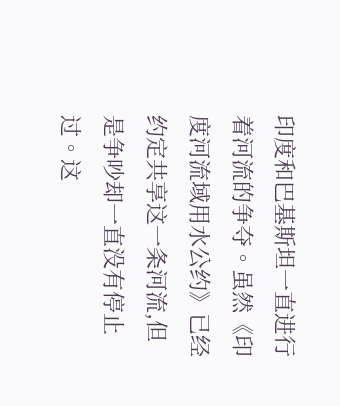印度和巴基斯坦一直进行着河流的争夺。虽然《印度河流域用水公约》已经约定共享这一条河流,但是争吵却一直没有停止过。这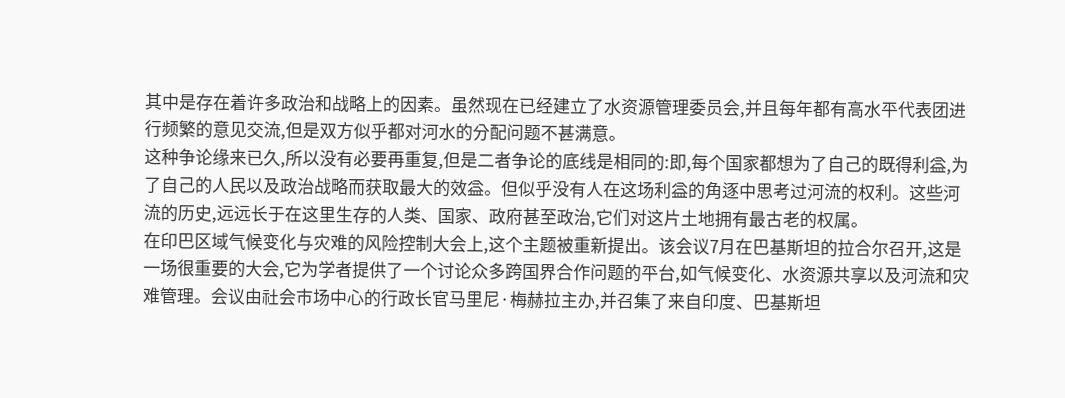其中是存在着许多政治和战略上的因素。虽然现在已经建立了水资源管理委员会,并且每年都有高水平代表团进行频繁的意见交流,但是双方似乎都对河水的分配问题不甚满意。
这种争论缘来已久,所以没有必要再重复,但是二者争论的底线是相同的:即,每个国家都想为了自己的既得利益,为了自己的人民以及政治战略而获取最大的效益。但似乎没有人在这场利益的角逐中思考过河流的权利。这些河流的历史,远远长于在这里生存的人类、国家、政府甚至政治,它们对这片土地拥有最古老的权属。
在印巴区域气候变化与灾难的风险控制大会上,这个主题被重新提出。该会议7月在巴基斯坦的拉合尔召开,这是一场很重要的大会,它为学者提供了一个讨论众多跨国界合作问题的平台,如气候变化、水资源共享以及河流和灾难管理。会议由社会市场中心的行政长官马里尼·梅赫拉主办,并召集了来自印度、巴基斯坦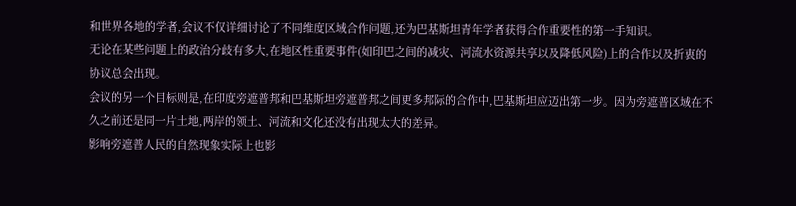和世界各地的学者,会议不仅详细讨论了不同维度区域合作问题,还为巴基斯坦青年学者获得合作重要性的第一手知识。
无论在某些问题上的政治分歧有多大,在地区性重要事件(如印巴之间的减灾、河流水资源共享以及降低风险)上的合作以及折衷的协议总会出现。
会议的另一个目标则是,在印度旁遮普邦和巴基斯坦旁遮普邦之间更多邦际的合作中,巴基斯坦应迈出第一步。因为旁遮普区域在不久之前还是同一片土地,两岸的领土、河流和文化还没有出现太大的差异。
影响旁遮普人民的自然现象实际上也影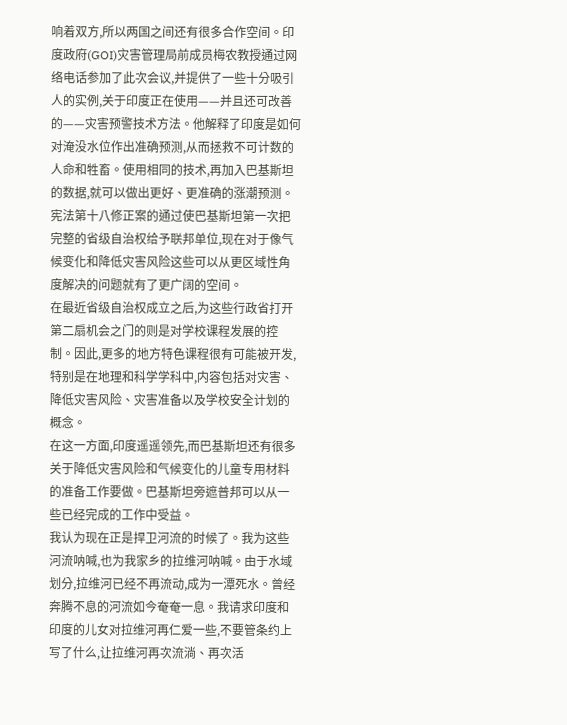响着双方,所以两国之间还有很多合作空间。印度政府(GOI)灾害管理局前成员梅农教授通过网络电话参加了此次会议,并提供了一些十分吸引人的实例,关于印度正在使用——并且还可改善的——灾害预警技术方法。他解释了印度是如何对淹没水位作出准确预测,从而拯救不可计数的人命和牲畜。使用相同的技术,再加入巴基斯坦的数据,就可以做出更好、更准确的涨潮预测。
宪法第十八修正案的通过使巴基斯坦第一次把完整的省级自治权给予联邦单位,现在对于像气候变化和降低灾害风险这些可以从更区域性角度解决的问题就有了更广阔的空间。
在最近省级自治权成立之后,为这些行政省打开第二扇机会之门的则是对学校课程发展的控制。因此,更多的地方特色课程很有可能被开发,特别是在地理和科学学科中,内容包括对灾害、降低灾害风险、灾害准备以及学校安全计划的概念。
在这一方面,印度遥遥领先,而巴基斯坦还有很多关于降低灾害风险和气候变化的儿童专用材料的准备工作要做。巴基斯坦旁遮普邦可以从一些已经完成的工作中受益。
我认为现在正是捍卫河流的时候了。我为这些河流呐喊,也为我家乡的拉维河呐喊。由于水域划分,拉维河已经不再流动,成为一潭死水。曾经奔腾不息的河流如今奄奄一息。我请求印度和印度的儿女对拉维河再仁爱一些,不要管条约上写了什么,让拉维河再次流淌、再次活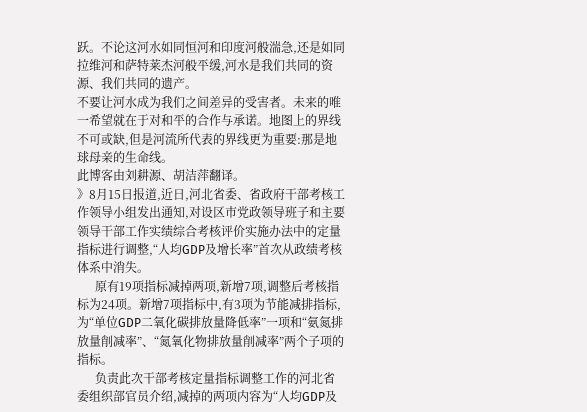跃。不论这河水如同恒河和印度河般湍急,还是如同拉维河和萨特莱杰河般平缓,河水是我们共同的资源、我们共同的遗产。
不要让河水成为我们之间差异的受害者。未来的唯一希望就在于对和平的合作与承诺。地图上的界线不可或缺,但是河流所代表的界线更为重要:那是地球母亲的生命线。
此博客由刘耕源、胡洁萍翻译。
》8月15日报道,近日,河北省委、省政府干部考核工作领导小组发出通知,对设区市党政领导班子和主要领导干部工作实绩综合考核评价实施办法中的定量指标进行调整,“人均GDP及增长率”首次从政绩考核体系中消失。
      原有19项指标减掉两项,新增7项,调整后考核指标为24项。新增7项指标中,有3项为节能减排指标,为“单位GDP二氧化碳排放量降低率”一项和“氨氮排放量削减率”、“氮氧化物排放量削减率”两个子项的指标。
      负责此次干部考核定量指标调整工作的河北省委组织部官员介绍,减掉的两项内容为“人均GDP及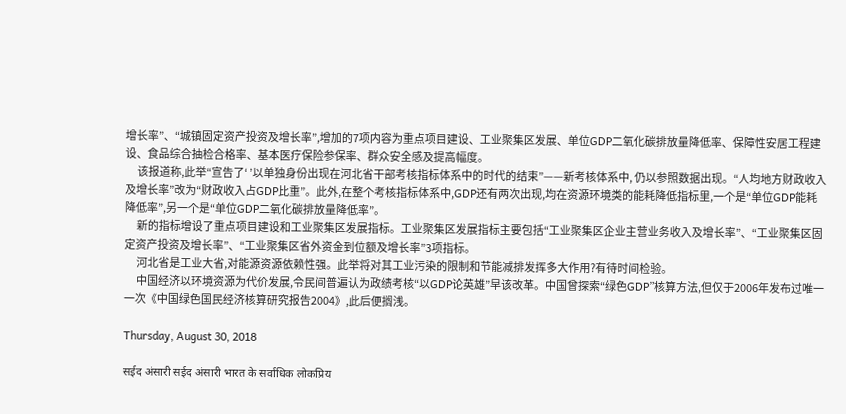增长率”、“城镇固定资产投资及增长率”,增加的7项内容为重点项目建设、工业聚集区发展、单位GDP二氧化碳排放量降低率、保障性安居工程建设、食品综合抽检合格率、基本医疗保险参保率、群众安全感及提高幅度。
      该报道称,此举“宣告了‘ ’以单独身份出现在河北省干部考核指标体系中的时代的结束”——新考核体系中, 仍以参照数据出现。“人均地方财政收入及增长率”改为“财政收入占GDP比重”。此外,在整个考核指标体系中,GDP还有两次出现,均在资源环境类的能耗降低指标里,一个是“单位GDP能耗降低率”,另一个是“单位GDP二氧化碳排放量降低率”。
      新的指标增设了重点项目建设和工业聚集区发展指标。工业聚集区发展指标主要包括“工业聚集区企业主营业务收入及增长率”、“工业聚集区固定资产投资及增长率”、“工业聚集区省外资金到位额及增长率”3项指标。
      河北省是工业大省,对能源资源依赖性强。此举将对其工业污染的限制和节能减排发挥多大作用?有待时间检验。
      中国经济以环境资源为代价发展,令民间普遍认为政绩考核“以GDP论英雄”早该改革。中国曾探索“绿色GDP”核算方法,但仅于2006年发布过唯一一次《中国绿色国民经济核算研究报告2004》,此后便搁浅。

Thursday, August 30, 2018

सईद अंसारी सईद अंसारी भारत के सर्वाधिक लोकप्रिय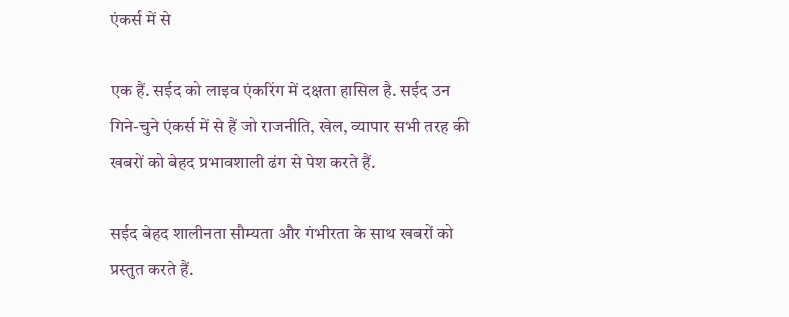एंकर्स में से

एक हैं. सईद को लाइव एंकरिंग में दक्षता हासिल है. सईद उन गिने-चुने एंकर्स में से हैं जो राजनीति, खेल, व्यापार सभी तरह की खबरों को बेहद प्रभावशाली ढंग से पेश करते हैं.

सईद बेहद शालीनता सौम्यता और गंभीरता के साथ खबरों को प्रस्तुत करते हैं.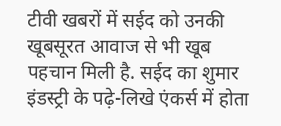टीवी खबरों में सईद को उनकी खूबसूरत आवाज से भी खूब पहचान मिली है. सईद का शुमार इंडस्ट्री के पढ़े-लिखे एंकर्स में होता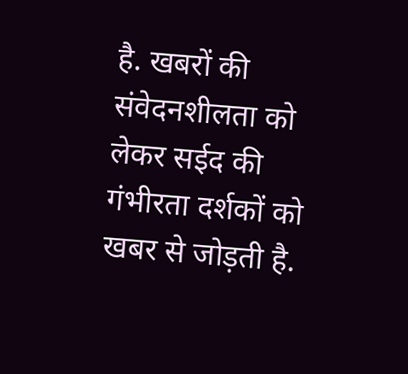है. खबरों की संवेदनशीलता को लेकर सईद की गंभीरता दर्शकों को खबर से जोड़ती है.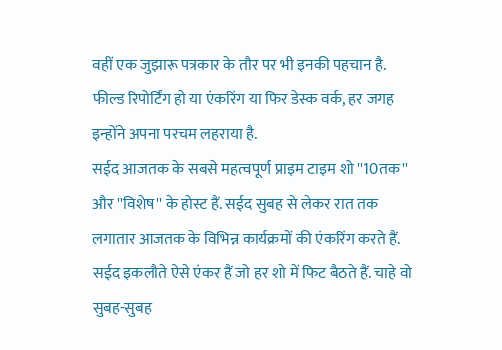वहीं एक जुझारू पत्रकार के तौर पर भी इनकी पहचान है. फील्ड रिपोर्टिंग हो या एंकरिंग या फिर डेस्क वर्क, हर जगह इन्होंने अपना परचम लहराया है.
सईद आजतक के सबसे महत्वपूर्ण प्राइम टाइम शो ''10तक'' और ''विशेष'' के होस्ट हैं. सईद सुबह से लेकर रात तक लगातार आजतक के विभिन्न कार्यक्रमों की एंकरिंग करते हैं. सईद इकलौते ऐसे एंकर हैं जो हर शो में फिट बैठते हैं. चाहे वो सुबह-सुबह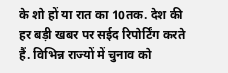के शो हों या रात का 10तक. देश की हर बड़ी खबर पर सईद रिपोर्टिंग करते हैं. विभिन्न राज्यों में चुनाव को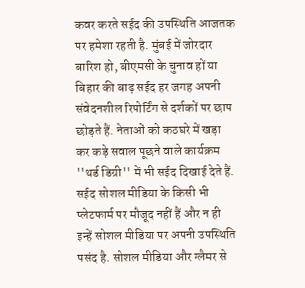कवर करते सईद की उपस्थिति आजतक पर हमेशा रहती है. मुंबई में जोरदार बारिश हो, बीएमसी के चुनाव हों या बिहार की बाढ़ सईद हर जगह अपनी संवेदनशील रिपोर्टिंग से दर्शकों पर छाप छोड़ते हैं. नेताओं को कठघरे में खड़ा कर कड़े सवाल पूछने वाले कार्यक्रम ''थर्ड डिग्री'' में भी सईद दिखाई देते हैं.
सईद सोशल मीडिया के किसी भी प्लेटफार्म पर मौजूद नहीं हैं और न ही इन्हें सोशल मीडिया पर अपनी उपस्थिति पसंद है. सोशल मीडिया और ग्लैमर से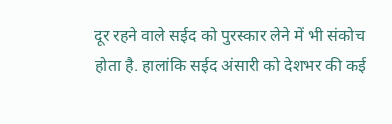दूर रहने वाले सईद को पुरस्कार लेने में भी संकोच होता है. हालांकि सईद अंसारी को देशभर की कई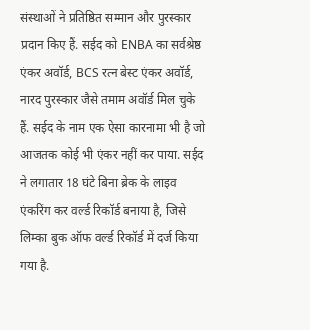संस्थाओं ने प्रतिष्ठित सम्मान और पुरस्कार प्रदान किए हैं. सईद को ENBA का सर्वश्रेष्ठ एंकर अवॉर्ड, BCS रत्न बेस्ट एंकर अवॉर्ड, नारद पुरस्कार जैसे तमाम अवॉर्ड मिल चुके हैं. सईद के नाम एक ऐसा कारनामा भी है जो आजतक कोई भी एंकर नहीं कर पाया. सईद ने लगातार 18 घंटे बिना ब्रेक के लाइव एंकरिंग कर वर्ल्ड रिकॉर्ड बनाया है, जिसे लिम्का बुक ऑफ वर्ल्ड रिकॉर्ड में दर्ज किया गया है.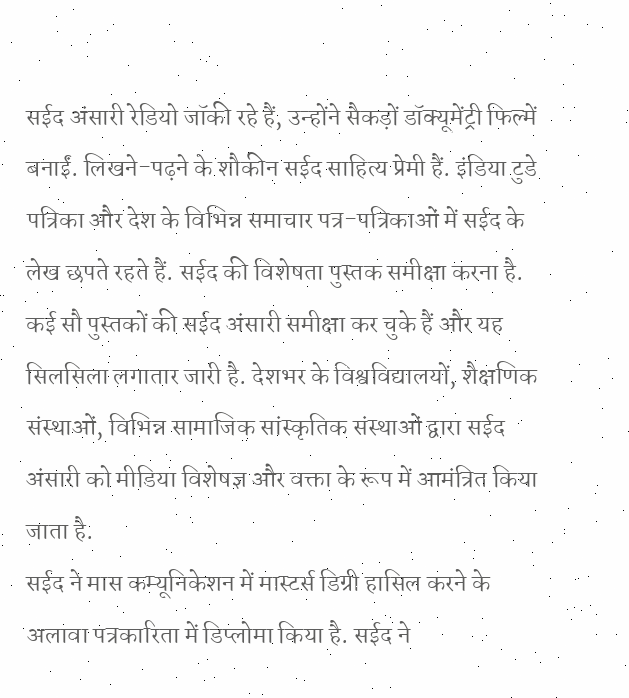सईद अंसारी रेडियो जॉकी रहे हैं, उन्होंने सैकड़ों डॉक्यूमेंट्री फिल्में बनाईं. लिखने-पढ़ने के शौकीन सईद साहित्य प्रेमी हैं. इंडिया टुडे पत्रिका और देश के विभिन्न समाचार पत्र-पत्रिकाओं में सईद के लेख छपते रहते हैं. सईद की विशेषता पुस्तक समीक्षा करना है. कई सौ पुस्तकों की सईद अंसारी समीक्षा कर चुके हैं और यह सिलसिला लगातार जारी है. देशभर के विश्वविद्यालयों, शैक्षणिक संस्थाओं, विभिन्न सामाजिक सांस्कृतिक संस्थाओं द्वारा सईद अंसारी को मीडिया विशेषज्ञ और वक्ता के रूप में आमंत्रित किया जाता है.
सईद ने मास कम्यूनिकेशन में मास्टर्स डिग्री हासिल करने के अलावा पत्रकारिता में डिप्लोमा किया है. सईद ने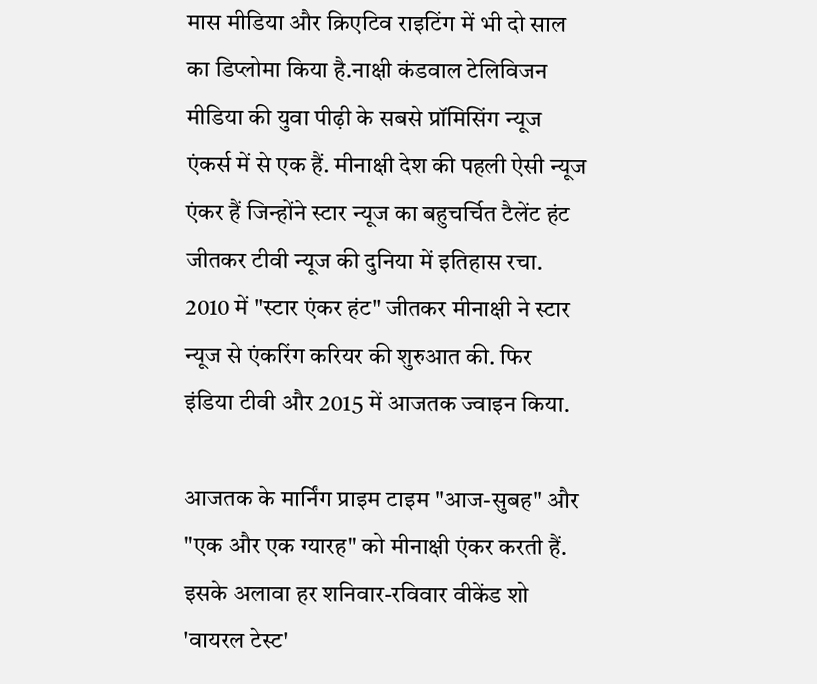मास मीडिया और क्रिएटिव राइटिंग में भी दो साल का डिप्लोमा किया है.नाक्षी कंडवाल टेलिविजन मीडिया की युवा पीढ़ी के सबसे प्रॉमिसिंग न्यूज एंकर्स में से एक हैं. मीनाक्षी देश की पहली ऐसी न्यूज एंकर हैं जिन्होंने स्टार न्यूज का बहुचर्चित टैलेंट हंट जीतकर टीवी न्यूज की दुनिया में इतिहास रचा. 2010 में "स्टार एंकर हंट" जीतकर मीनाक्षी ने स्टार न्यूज से एंकरिंग करियर की शुरुआत की. फिर इंडिया टीवी और 2015 में आजतक ज्वाइन किया.

आजतक के मार्निंग प्राइम टाइम "आज-सुबह" और "एक और एक ग्यारह" को मीनाक्षी एंकर करती हैं. इसके अलावा हर शनिवार-रविवार वीकेंड शो 'वायरल टेस्ट'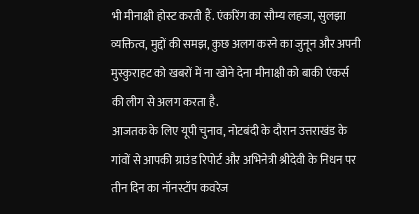भी मीनाक्षी होस्ट करती हैं. एंकरिंग का सौम्य लहजा, सुलझा व्यक्तित्व, मुद्दों की समझ, कुछ अलग करने का जुनून और अपनी मुस्कुराहट को खबरों में ना खोने देना मीनाक्षी को बाकी एंकर्स की लीग से अलग करता है.
आजतक के लिए यूपी चुनाव, नोटबंदी के दौरान उत्तराखंड के गांवों से आपकी ग्राउंड रिपोर्ट और अभिनेत्री श्रीदेवी के निधन पर तीन दिन का नॉनस्टॉप कवरेज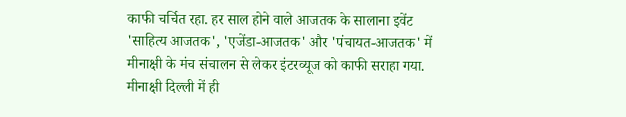काफी चर्चित रहा. हर साल होने वाले आजतक के सालाना इवेंट 'साहित्य आजतक', 'एजेंडा-आजतक' और 'पंचायत-आजतक' में मीनाक्षी के मंच संचालन से लेकर इंटरव्यूज को काफी सराहा गया.
मीनाक्षी दिल्ली में ही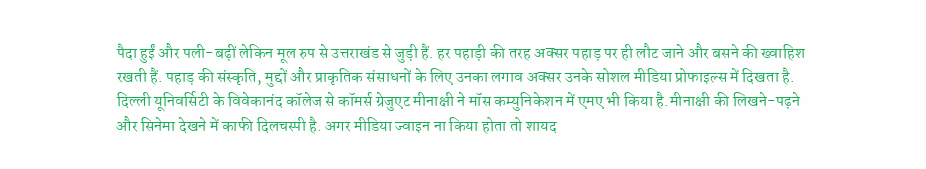पैदा हुईं और पली-बढ़ीं लेकिन मूल रुप से उत्तराखंड से जुड़ी हैं. हर पहाड़ी की तरह अक्सर पहाड़ पर ही लौट जाने और बसने की ख्वाहिश रखती हैं. पहाड़ की संस्कृति, मुद्दों और प्राकृतिक संसाधनों के लिए उनका लगाव अक्सर उनके सोशल मीडिया प्रोफाइल्स में दिखता है. दिल्ली यूनिवर्सिटी के विवेकानंद कॉलेज से कॉमर्स ग्रेजुएट मीनाक्षी ने मॉस कम्युनिकेशन में एमए भी किया है.मीनाक्षी की लिखने-पढ़ने और सिनेमा देखने में काफी दिलचस्पी है. अगर मीडिया ज्वाइन ना किया होता तो शायद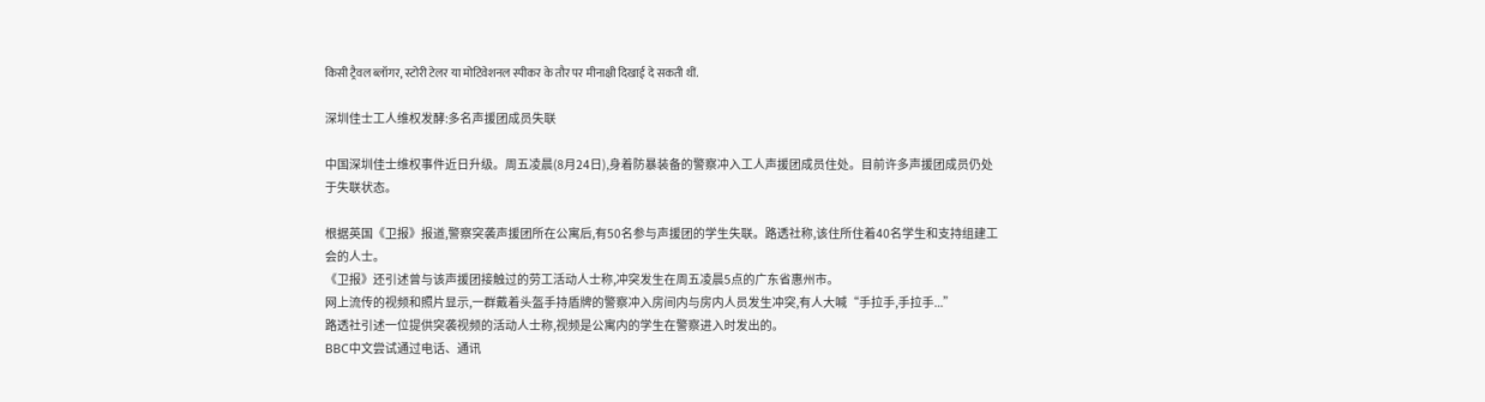किसी ट्रैवल ब्लॉगर, स्टोरी टेलर या मोटिवेशनल स्पीकर के तौर पर मीनाक्षी दिखाई दे सकती थीं.

深圳佳士工人维权发酵:多名声援团成员失联

中国深圳佳士维权事件近日升级。周五凌晨(8月24日),身着防暴装备的警察冲入工人声援团成员住处。目前许多声援团成员仍处于失联状态。

根据英国《卫报》报道,警察突袭声援团所在公寓后,有50名参与声援团的学生失联。路透社称,该住所住着40名学生和支持组建工会的人士。
《卫报》还引述曾与该声援团接触过的劳工活动人士称,冲突发生在周五凌晨5点的广东省惠州市。
网上流传的视频和照片显示,一群戴着头盔手持盾牌的警察冲入房间内与房内人员发生冲突,有人大喊“手拉手,手拉手...”
路透社引述一位提供突袭视频的活动人士称,视频是公寓内的学生在警察进入时发出的。
BBC中文尝试通过电话、通讯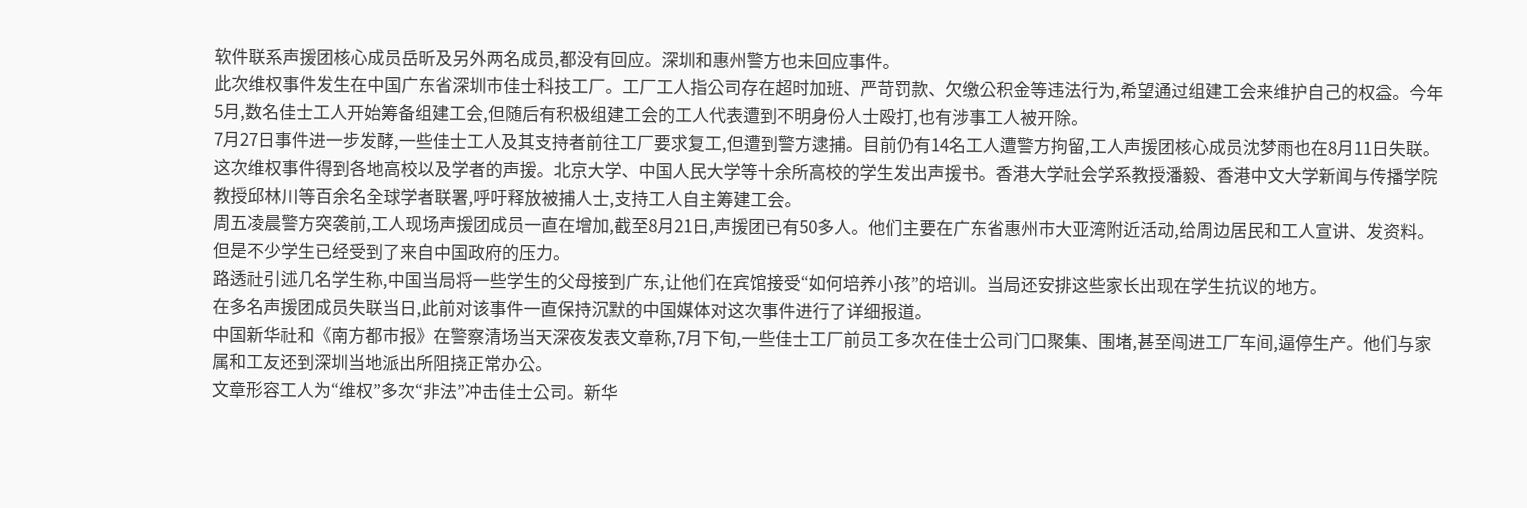软件联系声援团核心成员岳昕及另外两名成员,都没有回应。深圳和惠州警方也未回应事件。
此次维权事件发生在中国广东省深圳市佳士科技工厂。工厂工人指公司存在超时加班、严苛罚款、欠缴公积金等违法行为,希望通过组建工会来维护自己的权益。今年5月,数名佳士工人开始筹备组建工会,但随后有积极组建工会的工人代表遭到不明身份人士殴打,也有涉事工人被开除。
7月27日事件进一步发酵,一些佳士工人及其支持者前往工厂要求复工,但遭到警方逮捕。目前仍有14名工人遭警方拘留,工人声援团核心成员沈梦雨也在8月11日失联。
这次维权事件得到各地高校以及学者的声援。北京大学、中国人民大学等十余所高校的学生发出声援书。香港大学社会学系教授潘毅、香港中文大学新闻与传播学院教授邱林川等百余名全球学者联署,呼吁释放被捕人士,支持工人自主筹建工会。
周五凌晨警方突袭前,工人现场声援团成员一直在增加,截至8月21日,声援团已有50多人。他们主要在广东省惠州市大亚湾附近活动,给周边居民和工人宣讲、发资料。但是不少学生已经受到了来自中国政府的压力。
路透社引述几名学生称,中国当局将一些学生的父母接到广东,让他们在宾馆接受“如何培养小孩”的培训。当局还安排这些家长出现在学生抗议的地方。
在多名声援团成员失联当日,此前对该事件一直保持沉默的中国媒体对这次事件进行了详细报道。
中国新华社和《南方都市报》在警察清场当天深夜发表文章称,7月下旬,一些佳士工厂前员工多次在佳士公司门口聚集、围堵,甚至闯进工厂车间,逼停生产。他们与家属和工友还到深圳当地派出所阻挠正常办公。
文章形容工人为“维权”多次“非法”冲击佳士公司。新华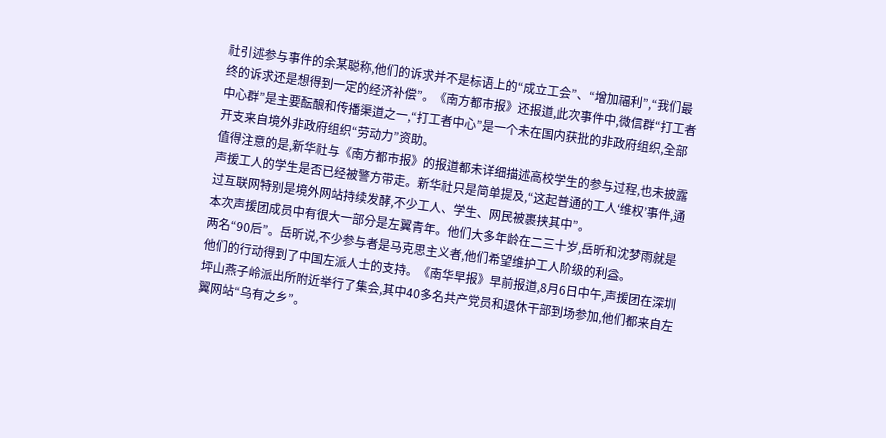社引述参与事件的余某聪称,他们的诉求并不是标语上的“成立工会”、“增加福利”,“我们最终的诉求还是想得到一定的经济补偿”。《南方都市报》还报道,此次事件中,微信群“打工者中心群”是主要酝酿和传播渠道之一,“打工者中心”是一个未在国内获批的非政府组织,全部开支来自境外非政府组织“劳动力”资助。
值得注意的是,新华社与《南方都市报》的报道都未详细描述高校学生的参与过程,也未披露声援工人的学生是否已经被警方带走。新华社只是简单提及,“这起普通的工人‘维权’事件,通过互联网特别是境外网站持续发酵,不少工人、学生、网民被裹挟其中”。
本次声援团成员中有很大一部分是左翼青年。他们大多年龄在二三十岁,岳昕和沈梦雨就是两名“90后”。岳昕说,不少参与者是马克思主义者,他们希望维护工人阶级的利益。
他们的行动得到了中国左派人士的支持。《南华早报》早前报道,8月6日中午,声援团在深圳坪山燕子岭派出所附近举行了集会,其中40多名共产党员和退休干部到场参加,他们都来自左翼网站“乌有之乡”。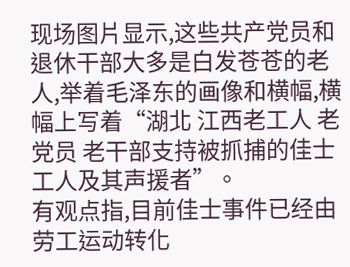现场图片显示,这些共产党员和退休干部大多是白发苍苍的老人,举着毛泽东的画像和横幅,横幅上写着“湖北 江西老工人 老党员 老干部支持被抓捕的佳士工人及其声援者”。
有观点指,目前佳士事件已经由劳工运动转化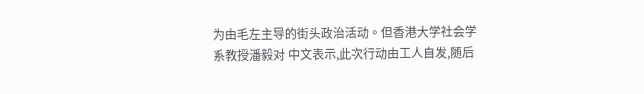为由毛左主导的街头政治活动。但香港大学社会学系教授潘毅对 中文表示,此次行动由工人自发,随后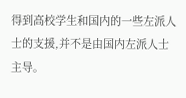得到高校学生和国内的一些左派人士的支援,并不是由国内左派人士主导。